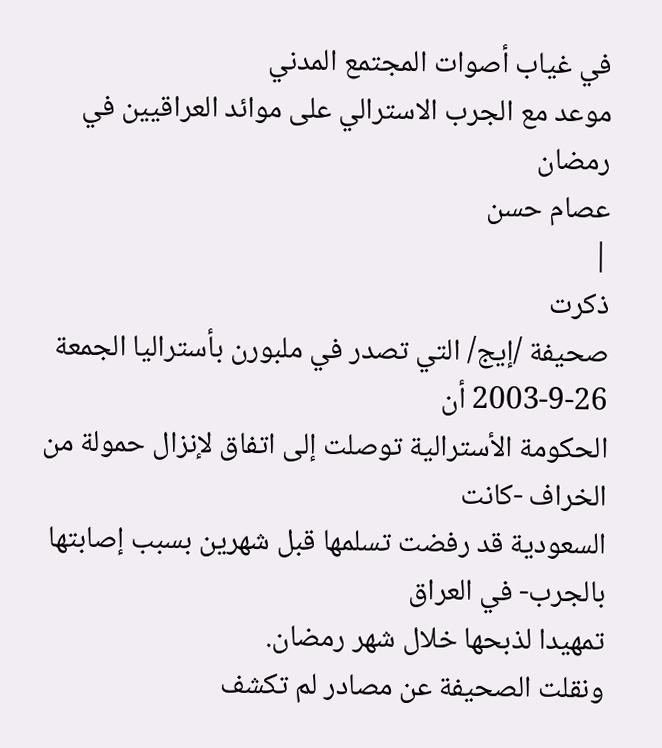في غياب أصوات المجتمع المدني
موعد مع الجرب الاسترالي على موائد العراقيين في رمضان
عصام حسن
|
ذكرت
صحيفة /إيج/ التي تصدر في ملبورن بأستراليا الجمعة 26-9-2003 أن
الحكومة الأسترالية توصلت إلى اتفاق لإنزال حمولة من الخراف -كانت
السعودية قد رفضت تسلمها قبل شهرين بسبب إصابتها بالجرب- في العراق
تمهيدا لذبحها خلال شهر رمضان.
ونقلت الصحيفة عن مصادر لم تكشف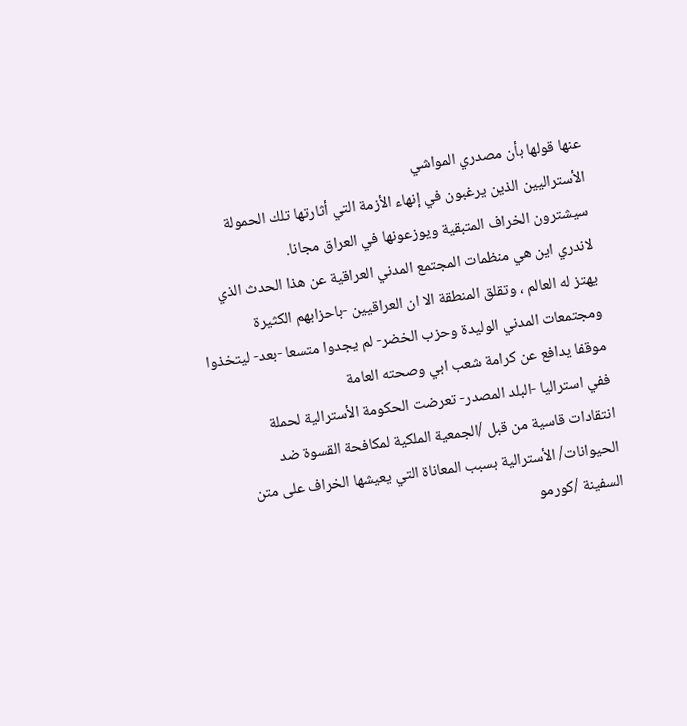عنها قولها بأن مصدري المواشي
الأستراليين الذين يرغبون في إنهاء الأزمة التي أثارتها تلك الحمولة
سيشترون الخراف المتبقية ويوزعونها في العراق مجانا.
لاندري اين هي منظمات المجتمع المدني العراقية عن هذا الحدث الذي
يهتز له العالم ، وتقلق المنطقة الا ان العراقيين -باحزابهم الكثيرة
ومجتمعات المدني الوليدة وحزب الخضر- لم يجدوا متسعا -بعد- ليتخذوا
موقفا يدافع عن كرامة شعب ابي وصحته العامة
ففي استراليا -البلد المصدر- تعرضت الحكومة الأسترالية لحملة
انتقادات قاسية من قبل /الجمعية الملكية لمكافحة القسوة ضد
الحيوانات/ الأسترالية بسبب المعاناة التي يعيشها الخراف على متن
السفينة /كورمو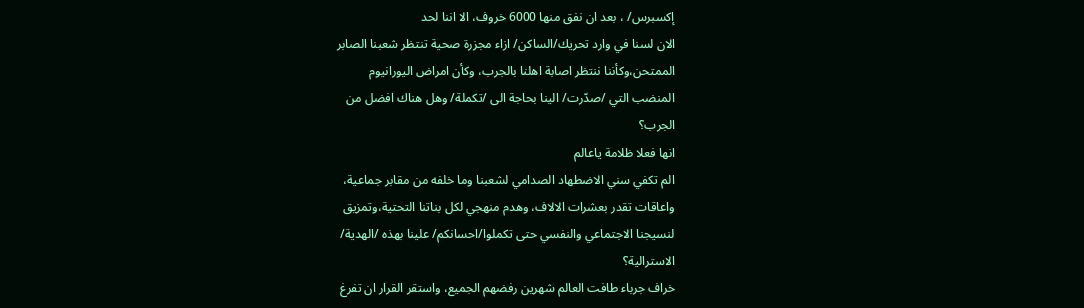إكسبرس/ ، بعد ان نفق منها 6000 خروف، الا اننا لحد
الان لسنا في وارد تحريك/الساكن/ ازاء مجزرة صحية تنتظر شعبنا الصابر
الممتحن،وكأننا ننتظر اصابة اهلنا بالجرب، وكأن امراض اليورانيوم
المنضب التي /صدّرت/ الينا بحاجة الى /تكملة/ وهل هناك افضل من
الجرب؟
انها فعلا ظلامة ياعالم
الم تكفي سني الاضطهاد الصدامي لشعبنا وما خلفه من مقابر جماعية،
واعاقات تقدر بعشرات الالاف، وهدم منهجي لكل بناتنا التحتية،وتمزيق
لنسيجنا الاجتماعي والنفسي حتى تكملوا/احسانكم/ علينا بهذه /الهدية/
الاسترالية؟
خراف جرباء طافت العالم شهرين رفضهم الجميع، واستقر القرار ان تفرغ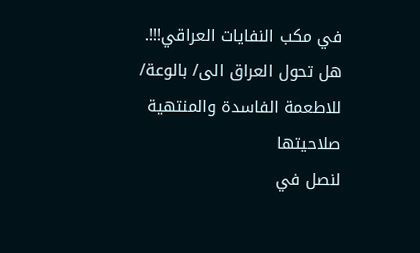في مكب النفايات العراقي!!!.
هل تحول العراق الى/ بالوعة/ للاطعمة الفاسدة والمنتهية صلاحيتها
لنصل في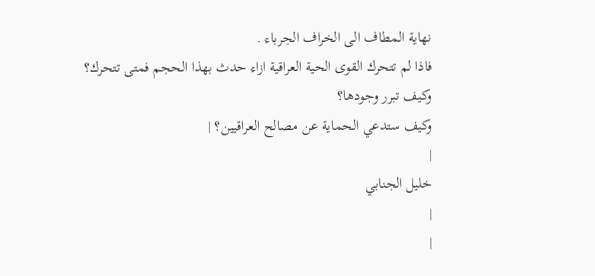نهاية المطاف الى الخراف الجرباء .
فاذا لم تتحرك القوى الحية العراقية ازاء حدث بهذا الحجم فمتى تتحرك؟
وكيف تبرر وجودها؟
وكيف ستدعي الحماية عن مصالح العراقيين؟ |
|
خليل الجنابي
|
|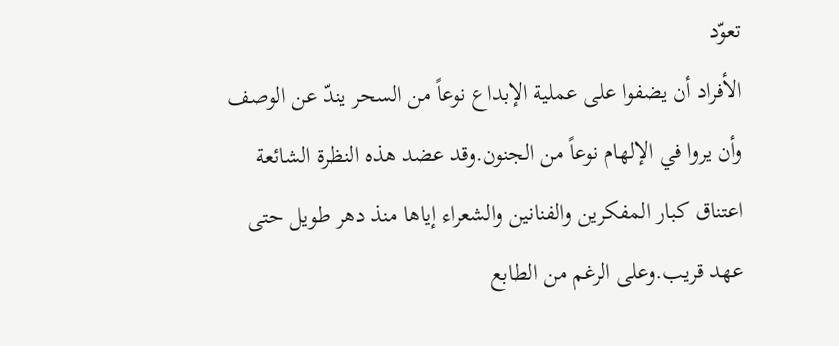تعوّد
الأفراد أن يضفوا على عملية الإبداع نوعاً من السحر يندّ عن الوصف
وأن يروا في الإلهام نوعاً من الجنون.وقد عضد هذه النظرة الشائعة
اعتناق كبار المفكرين والفنانين والشعراء إياها منذ دهر طويل حتى
عهد قريب.وعلى الرغم من الطابع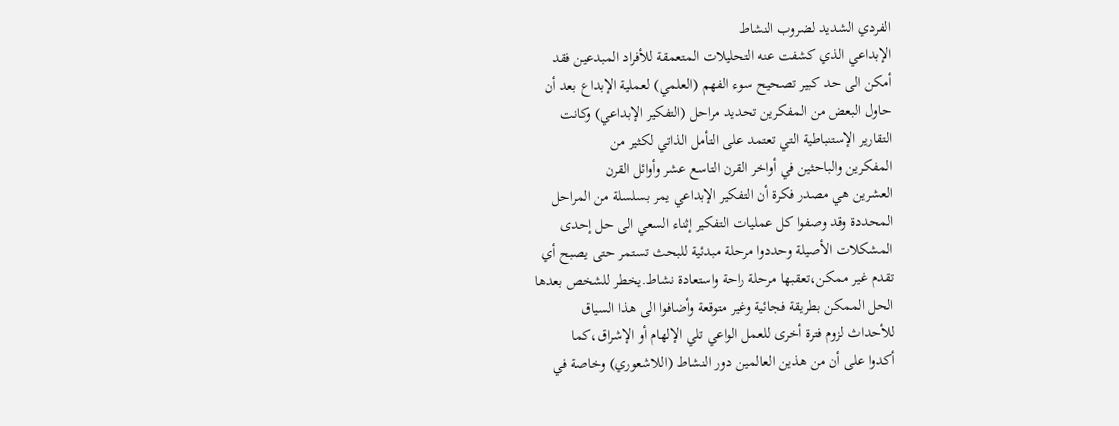الفردي الشديد لضروب النشاط
الإبداعي الذي كشفت عنه التحليلات المتعمقة للأفراد المبدعين فقد
أمكن الى حد كبير تصحيح سوء الفهم (العلمي) لعملية الإبداع بعد أن
حاول البعض من المفكرين تحديد مراحل (التفكير الإبداعي) وكانت
التقارير الإستنباطية التي تعتمد على التأمل الذاتي لكثير من
المفكرين والباحثين في أواخر القرن التاسع عشر وأوائل القرن
العشرين هي مصدر فكرة أن التفكير الإبداعي يمر بسلسلة من المراحل
المحددة وقد وصفوا كل عمليات التفكير إثناء السعي الى حل إحدى
المشكلات الأصيلة وحددوا مرحلة مبدئية للبحث تستمر حتى يصبح أي
تقدم غير ممكن،تعقبها مرحلة راحة واستعادة نشاط.يخطر للشخص بعدها
الحل الممكن بطريقة فجائية وغير متوقعة وأضافوا الى هذا السياق
للأحداث لزوم فترة أخرى للعمل الواعي تلي الإلهام أو الإشراق،كما
أكدوا على أن من هذين العالمين دور النشاط (اللاشعوري) وخاصة في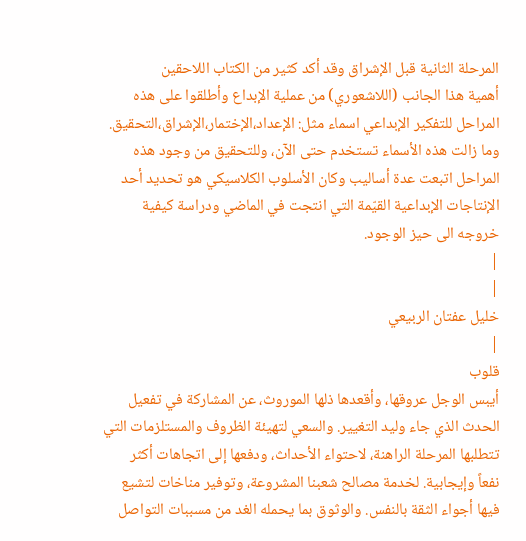المرحلة الثانية قبل الإشراق وقد أكد كثير من الكتاب اللاحقين
أهمية هذا الجانب (اللاشعوري) من عملية الإبداع وأطلقوا على هذه
المراحل للتفكير الإبداعي اسماء مثل: الإعداد،الإختمار،الإشراق،التحقيق.
وما زالت هذه الأسماء تستخدم حتى الآن، وللتحقيق من وجود هذه
المراحل اتبعت عدة أساليب وكان الأسلوب الكلاسيكي هو تحديد أحد
الإنتاجات الإبداعية القيّمة التي انتجت في الماضي ودراسة كيفية
خروجه الى حيز الوجود.
|
|
خليل عفتان الربيعي
|
قلوب
أيبس الوجل عروقها، وأقعدها ذلها الموروث، عن المشاركة في تفعيل
الحدث الذي جاء وليد التغيير. والسعي لتهيئة الظروف والمستلزمات التي
تتطلبها المرحلة الراهنة، لاحتواء الأحداث، ودفعها إلى اتجاهات أكثر
نفعاً وإيجابية. لخدمة مصالح شعبنا المشروعة، وتوفير مناخات لتشيع
فيها أجواء الثقة بالنفس. والوثوق بما يحمله الغد من مسببات التواصل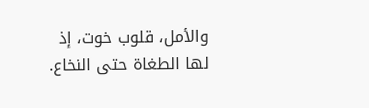والأمل، قلوب خوت، إذ لها الطغاة حتى النخاع.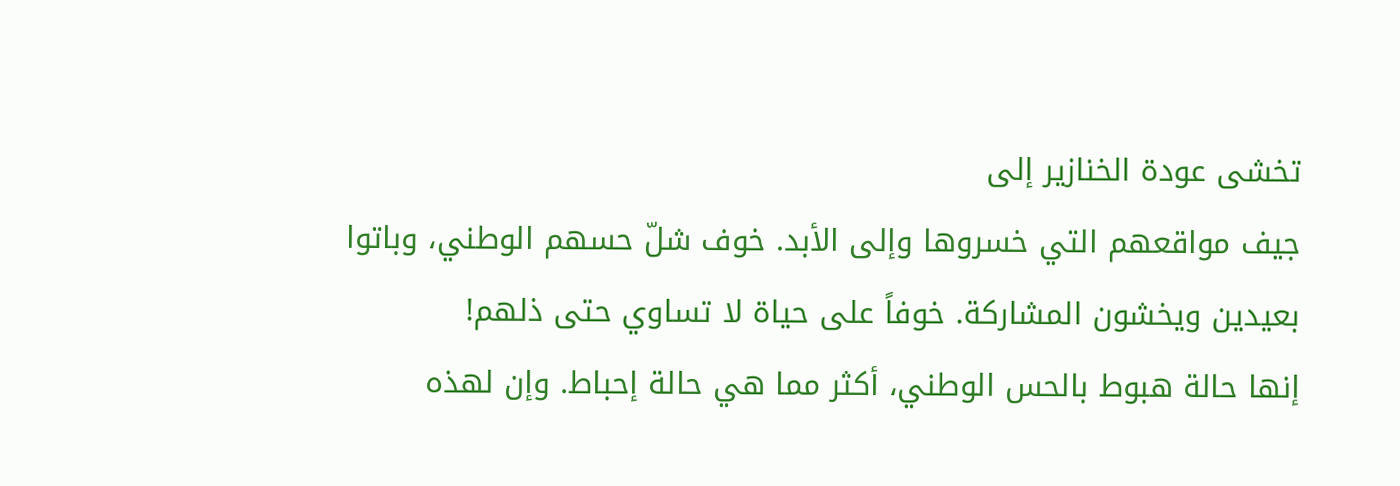تخشى عودة الخنازير إلى
جيف مواقعهم التي خسروها وإلى الأبد. خوف شلّ حسهم الوطني، وباتوا
بعيدين ويخشون المشاركة. خوفاً على حياة لا تساوي حتى ذلهم!
إنها حالة هبوط بالحس الوطني، أكثر مما هي حالة إحباط. وإن لهذه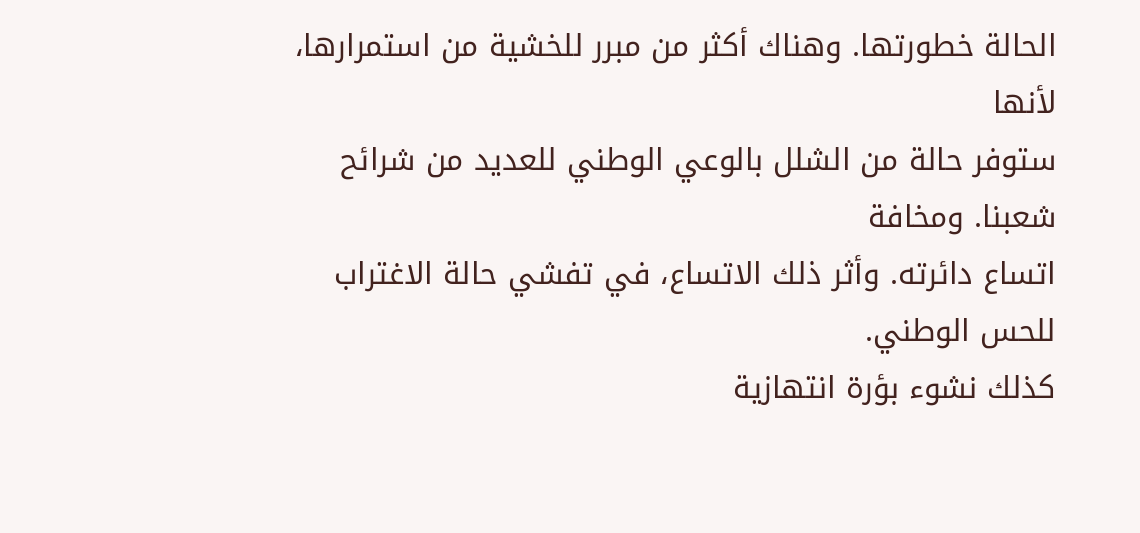الحالة خطورتها. وهناك أكثر من مبرر للخشية من استمرارها، لأنها
ستوفر حالة من الشلل بالوعي الوطني للعديد من شرائح شعبنا. ومخافة
اتساع دائرته. وأثر ذلك الاتساع، في تفشي حالة الاغتراب للحس الوطني.
كذلك نشوء بؤرة انتهازية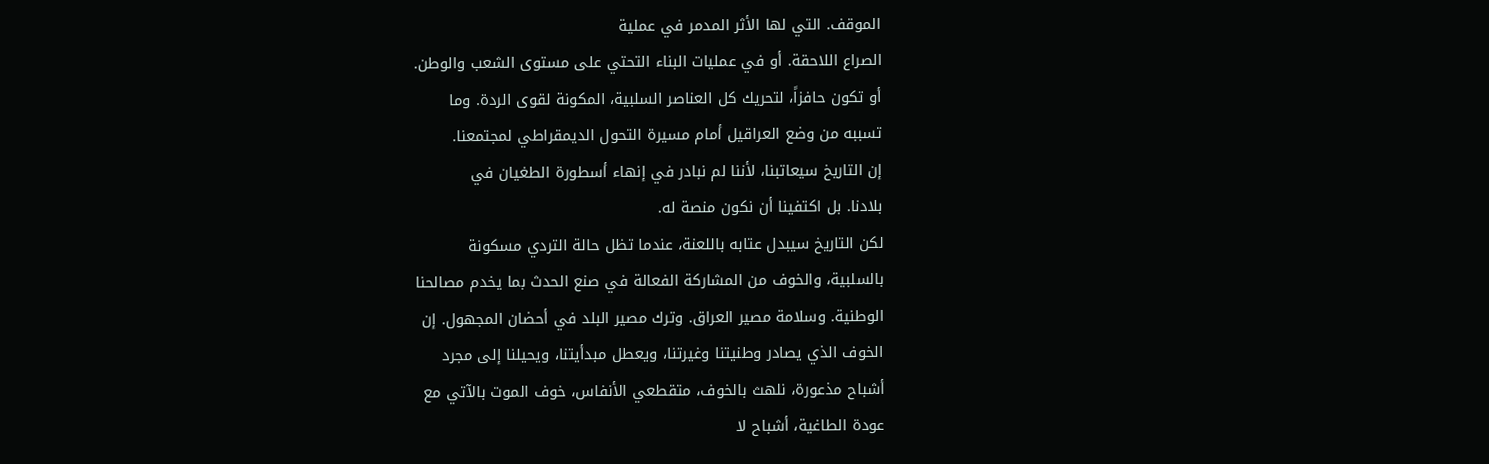الموقف. التي لها الأثر المدمر في عملية
الصراع اللاحقة. أو في عمليات البناء التحتي على مستوى الشعب والوطن.
أو تكون حافزاً، لتحريك كل العناصر السلبية، المكونة لقوى الردة. وما
تسببه من وضع العراقيل أمام مسيرة التحول الديمقراطي لمجتمعنا.
إن التاريخ سيعاتبنا، لأننا لم نبادر في إنهاء أسطورة الطغيان في
بلادنا. بل اكتفينا أن نكون منصة له.
لكن التاريخ سيبدل عتابه باللعنة، عندما تظل حالة التردي مسكونة
بالسلبية، والخوف من المشاركة الفعالة في صنع الحدث بما يخدم مصالحنا
الوطنية. وسلامة مصير العراق. وترك مصير البلد في أحضان المجهول. إن
الخوف الذي يصادر وطنيتنا وغيرتنا، ويعطل مبدأيتنا، ويحيلنا إلى مجرد
أشباح مذعورة، نلهث بالخوف، متقطعي الأنفاس، خوف الموت بالآتي مع
عودة الطاغية، أشباح لا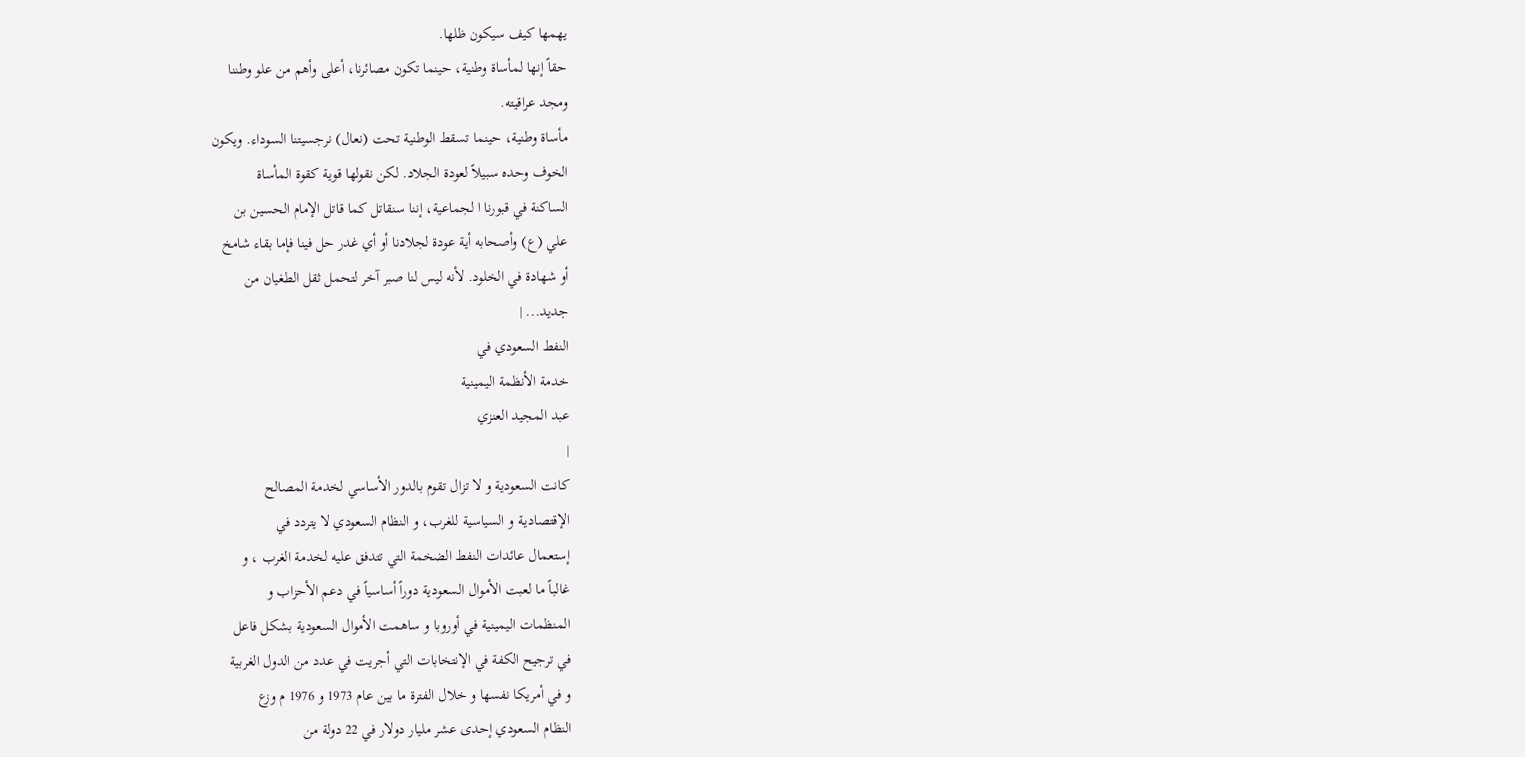يهمها كيف سيكون ظلها.
حقاً إنها لمأساة وطنية، حينما تكون مصائرنا، أعلى وأهم من علو وطننا
ومجد عراقيته.
مأساة وطنية، حينما تسقط الوطنية تحت (نعال) نرجسيتنا السوداء. ويكون
الخوف وحده سبيلاً لعودة الجلاد. لكن نقولها قوية كقوة المأساة
الساكنة في قبورنا ا لجماعية، إننا سنقاتل كما قاتل الإمام الحسين بن
علي (ع) وأصحابه أية عودة لجلادنا أو أي غدر حل فينا فإما بقاء شامخ
أو شهادة في الخلود. لأنه ليس لنا صبر آخر لتحمل ثقل الطغيان من
جديد... |
النفط السعودي في
خدمة الأنظمة اليمينية
عبد المجيد العنزي
|
كانت السعودية و لا تزال تقوم بالدور الأساسي لخدمة المصالح
الإقتصاديـة و السياسية للغرب، و النظام السعودي لا يتردد في
إستعمال عائدات النفط الضخمة التي تتدفق عليه لخدمة الغرب ، و
غالباً ما لعبت الأموال السعودية دوراً أساسياً في دعم الأحزاب و
المنظمات اليمينية في أوروبا و ساهمت الأموال السعودية بشكل فاعل
في ترجيح الكفة في الإنتخابات التي أجريت في عدد من الدول الغربية
و في أمريكا نفسها و خلال الفترة ما بين عام 1973 و 1976 م وزع
النظام السعودي إحدى عشر مليار دولار في 22 دولة من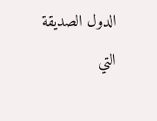الدول الصديقة
التي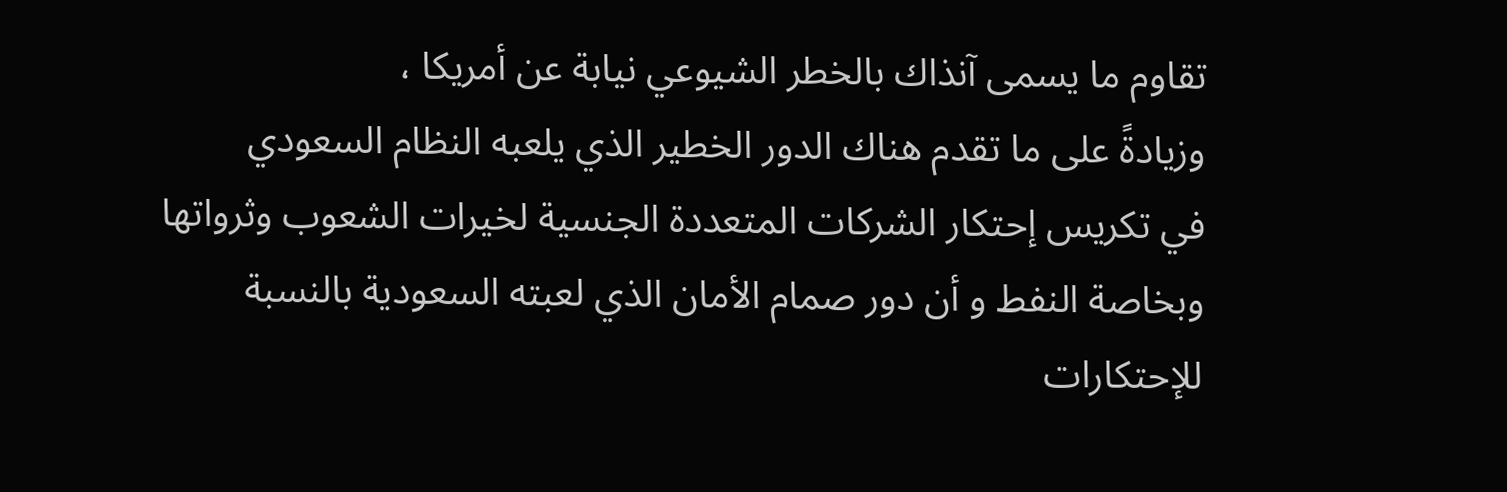تقاوم ما يسمى آنذاك بالخطر الشيوعي نيابة عن أمريكا ،
وزيادةً على ما تقدم هناك الدور الخطير الذي يلعبه النظام السعودي
في تكريس إحتكار الشركات المتعددة الجنسية لخيرات الشعوب وثرواتها
وبخاصة النفط و أن دور صمام الأمان الذي لعبته السعودية بالنسبة
للإحتكارات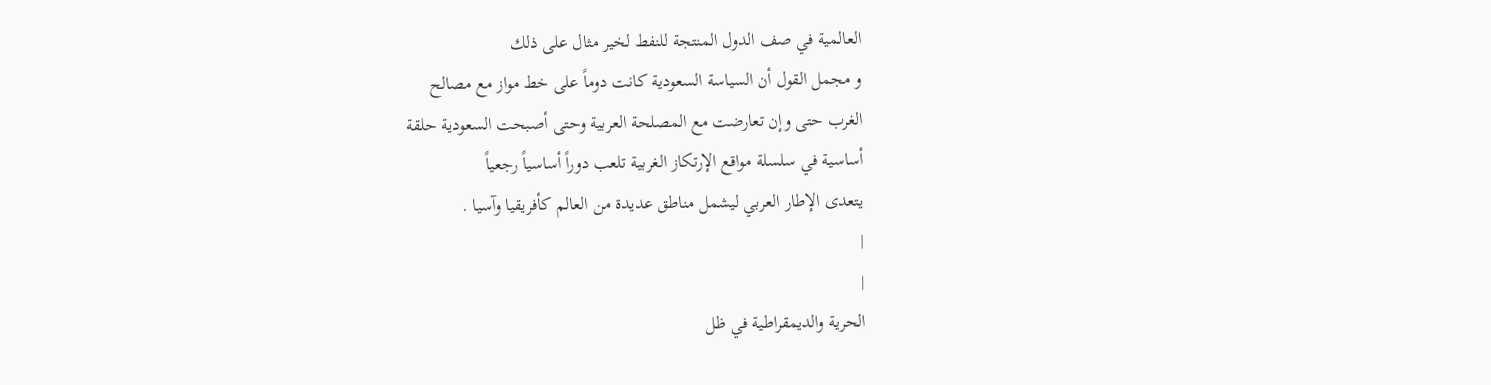العالمية في صف الدول المنتجة للنفط لخير مثال على ذلك
و مجمل القول أن السياسة السعودية كانت دوماً على خط مواز مع مصالح
الغرب حتى وإن تعارضت مع المصلحة العربية وحتى أصبحت السعودية حلقة
أساسية في سلسلة مواقع الإرتكاز الغربية تلعب دوراً أساسياً رجعياً
يتعدى الإطار العربي ليشمل مناطق عديدة من العالم كأفريقيا وآسيا .
|
|
الحرية والديمقراطية في ظل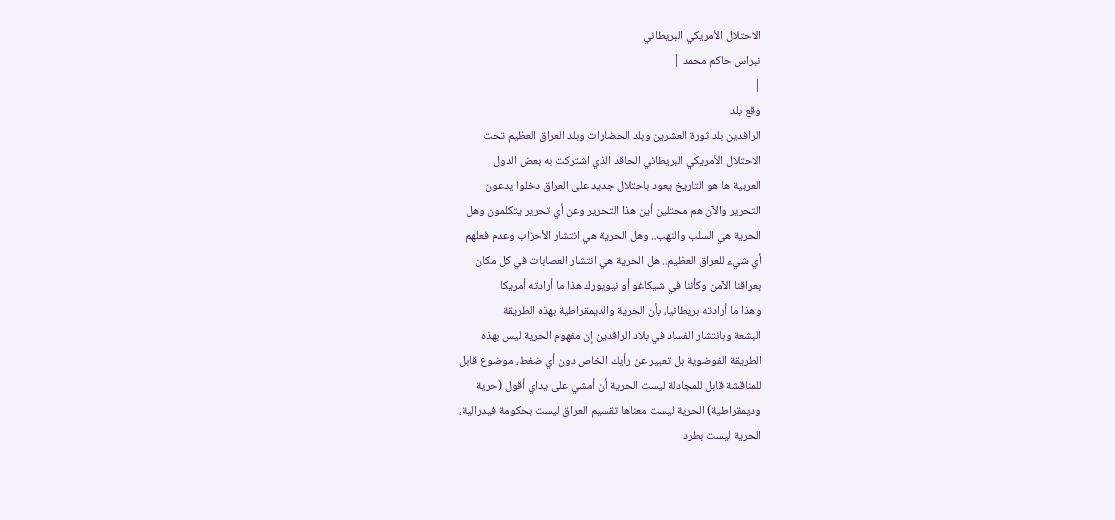الاحتلال الأمريكي البريطاني
نبراس حاكم محمد |
|
وقع بلد
الرافدين بلد ثورة العشرين وبلد الحضارات وبلد العراق العظيم تحت
الاحتلال الأمريكي البريطاني الحاقد الذي اشتركت به بعض الدول
العربية ها هو التاريخ يعود باحتلال جديد على العراق دخلوا يدعون
التحرير والآن هم محتلين أين هذا التحرير وعن أي تحرير يتكلمون وهل
الحرية هي السلب والنهب.. وهل الحرية هي انتشار الأحزاب وعدم فعلهم
أي شيء للعراق العظيم.. هل الحرية هي انتشار العصابات في كل مكان
بعراقنا الآمن وكأننا في شيكاغو أو نيويورك هذا ما أرادته أمريكا
وهذا ما أرادته بريطانيا، بأن الحرية والديمقراطية بهذه الطريقة
البشعة وبانتشار الفساد في بلاد الرافدين إن مفهوم الحرية ليس بهذه
الطريقة الفوضوية بل تعبير عن رأيك الخاص دون أي ضغط، موضوع قابل
للمناقشة قابل للمجادلة ليست الحرية أن أمشي على يداي أقول (حرية
وديمقراطية) الحرية ليست معناها تقسيم العراق ليست بحكومة فيدرالية،
الحرية ليست بطرد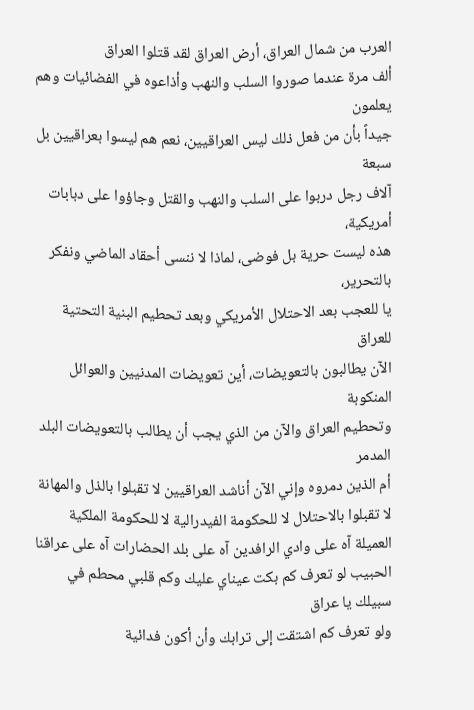العرب من شمال العراق، أرض العراق لقد قتلوا العراق
ألف مرة عندما صوروا السلب والنهب وأذاعوه في الفضائيات وهم يعلمون
جيداً بأن من فعل ذلك ليس العراقيين، نعم هم ليسوا بعراقيين بل سبعة
آلاف رجل دربوا على السلب والنهب والقتل وجاؤوا على دبابات أمريكية،
هذه ليست حرية بل فوضى، لماذا لا ننسى أحقاد الماضي ونفكر بالتحرير،
يا للعجب بعد الاحتلال الأمريكي وبعد تحطيم البنية التحتية للعراق
الآن يطالبون بالتعويضات، أين تعويضات المدنيين والعوائل المنكوبة
وتحطيم العراق والآن من الذي يجب أن يطالب بالتعويضات البلد المدمر
أم الذين دمروه وإني الآن أناشد العراقيين لا تقبلوا بالذل والمهانة
لا تقبلوا بالاحتلال لا للحكومة الفيدرالية لا للحكومة الملكية
العميلة آه على وادي الرافدين آه على بلد الحضارات آه على عراقنا
الحبيب لو تعرف كم بكت عيناي عليك وكم قلبي محطم في سبيلك يا عراق
ولو تعرف كم اشتقت إلى ترابك وأن أكون فدائية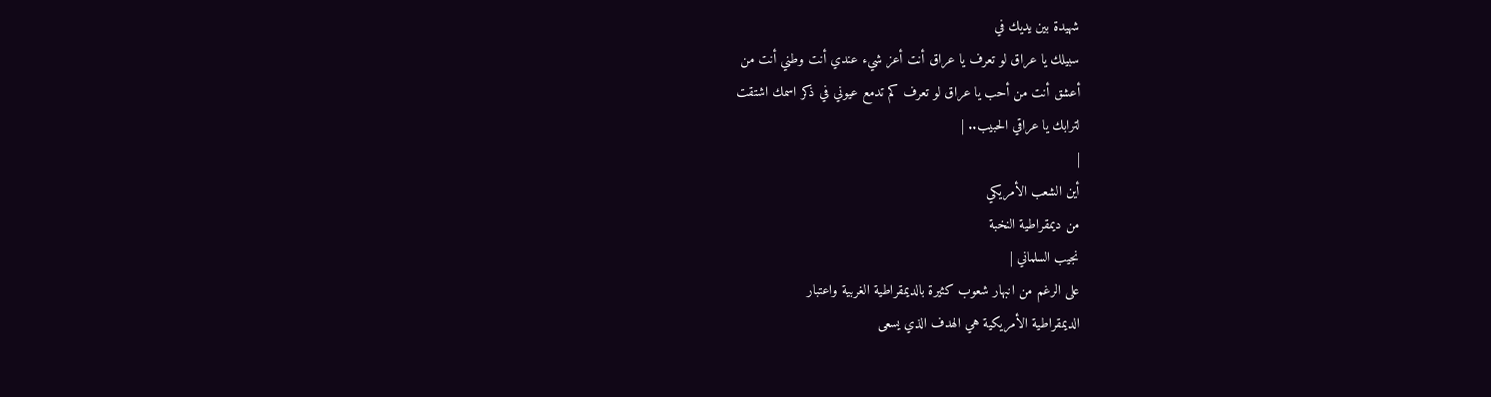شهيدة بين يديك في
سبيلك يا عراق لو تعرف يا عراق أنت أعز شيء عندي أنت وطني أنت من
أعشق أنت من أحب يا عراق لو تعرف كم تدمع عيوني في ذكر اسمك اشتقت
لترابك يا عراقي الحبيب.. |
|
أين الشعب الأمريكي
من ديمقراطية النخبة
نجيب السلماني |
على الرغم من انبهار شعوب كثيرة بالديمقراطية الغربية واعتبار
الديمقراطية الأمريكية هي الهدف الذي يسعى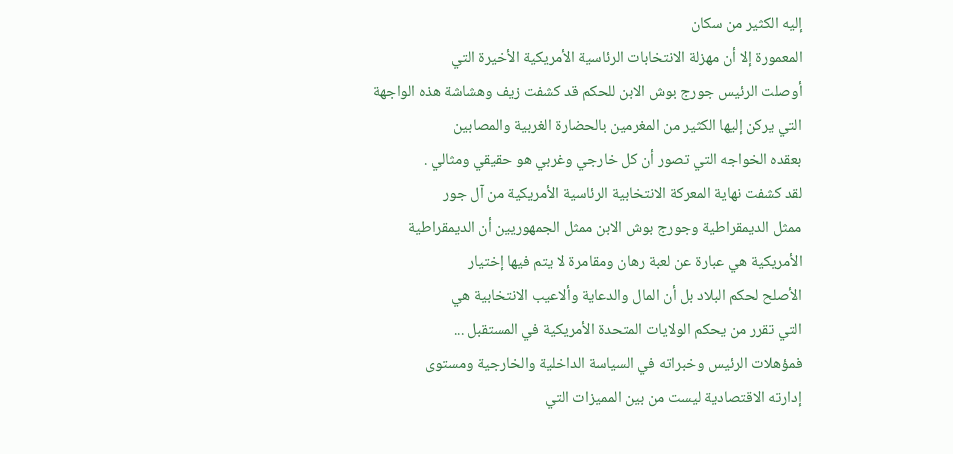إليه الكثير من سكان
المعمورة إلا أن مهزلة الانتخابات الرئاسية الأمريكية الأخيرة التي
أوصلت الرئيس جورج بوش الابن للحكم قد كشفت زيف وهشاشة هذه الواجهة
التي يركن إليها الكثير من المغرمين بالحضارة الغربية والمصابين
بعقده الخواجه التي تصور أن كل خارجي وغربي هو حقيقي ومثالي .
لقد كشفت نهاية المعركة الانتخابية الرئاسية الأمريكية من آل جور
ممثل الديمقراطية وجورج بوش الابن ممثل الجمهوريين أن الديمقراطية
الأمريكية هي عبارة عن لعبة رهان ومقامرة لا يتم فيها إختيار
الأصلح لحكم البلاد بل أن المال والدعاية وألاعيب الانتخابية هي
التي تقرر من يحكم الولايات المتحدة الأمريكية في المستقبل ...
فمؤهلات الرئيس وخبراته في السياسة الداخلية والخارجية ومستوى
إدارته الاقتصادية ليست من بين المميزات التي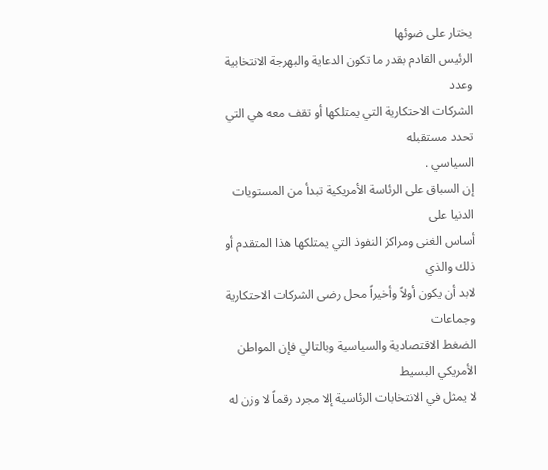يختار على ضوئها
الرئيس القادم بقدر ما تكون الدعاية والبهرجة الانتخابية وعدد
الشركات الاحتكارية التي يمتلكها أو تقف معه هي التي تحدد مستقبله
السياسي .
إن السباق على الرئاسة الأمريكية تبدأ من المستويات الدنيا على
أساس الغنى ومراكز النفوذ التي يمتلكها هذا المتقدم أو ذلك والذي
لابد أن يكون أولاً وأخيراً محل رضى الشركات الاحتكارية وجماعات
الضغط الاقتصادية والسياسية وبالتالي فإن المواطن الأمريكي البسيط
لا يمثل في الانتخابات الرئاسية إلا مجرد رقماً لا وزن له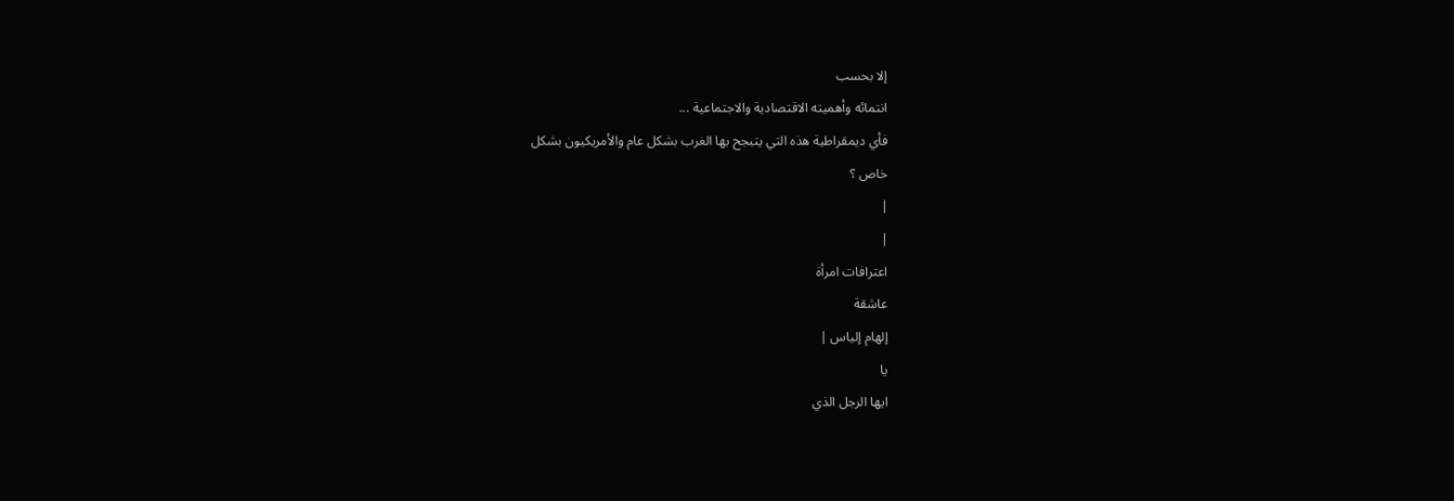إلا بحسب
انتمائه وأهميته الاقتصادية والاجتماعية ...
فأي ديمقراطية هذه التي يتبجح بها الغرب بشكل عام والأمريكيون بشكل
خاص ؟
|
|
اعترافات امرأة
عاشقة
إلهام إلياس |
يا
ايها الرجل الذي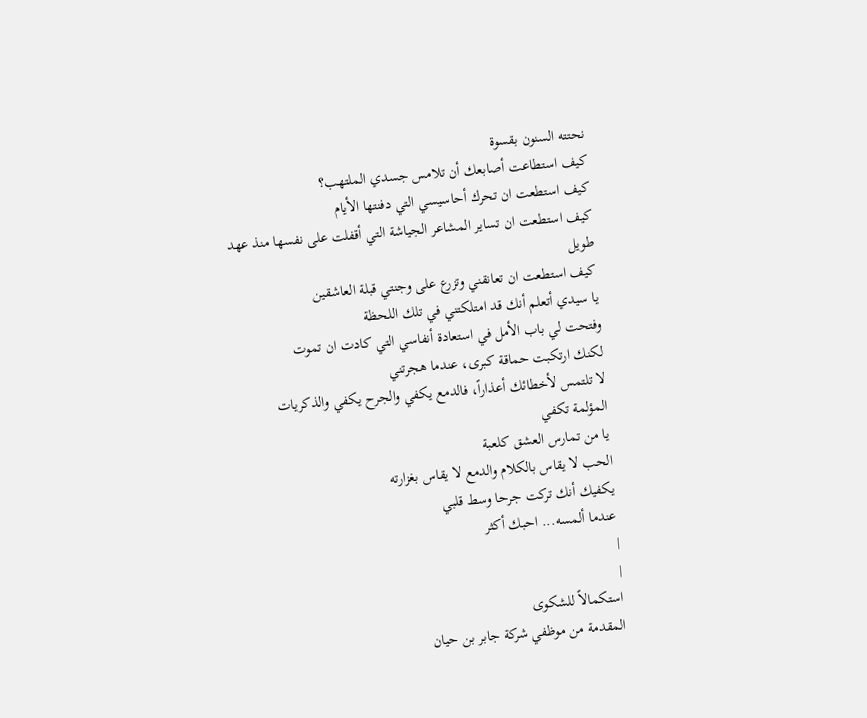نحتته السنون بقسوة
كيف استطاعت أصابعك أن تلامس جسدي الملتهب؟
كيف استطعت ان تحرك أحاسيسي التي دفنتها الأيام
كيف استطعت ان تساير المشاعر الجياشة التي أقفلت على نفسها منذ عهد
طويل
كيف استطعت ان تعانقني وتزرع على وجنتي قبلة العاشقين
يا سيدي أتعلم أنك قد امتلكتني في تلك اللحظة
وفتحت لي باب الأمل في استعادة أنفاسي التي كادت ان تموت
لكنك ارتكبت حماقة كبرى، عندما هجرتني
لا تلتمس لأخطائك أعذاراً، فالدمع يكفي والجرح يكفي والذكريات
المؤلمة تكفي
يا من تمارس العشق كلعبة
الحب لا يقاس بالكلام والدمع لا يقاس بغزارته
يكفيك أنك تركت جرحا وسط قلبي
عندما ألمسه... احبك أكثر
|
|
استكمالاً للشكوى
المقدمة من موظفي شركة جابر بن حيان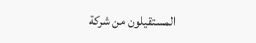المستقيلون من شركة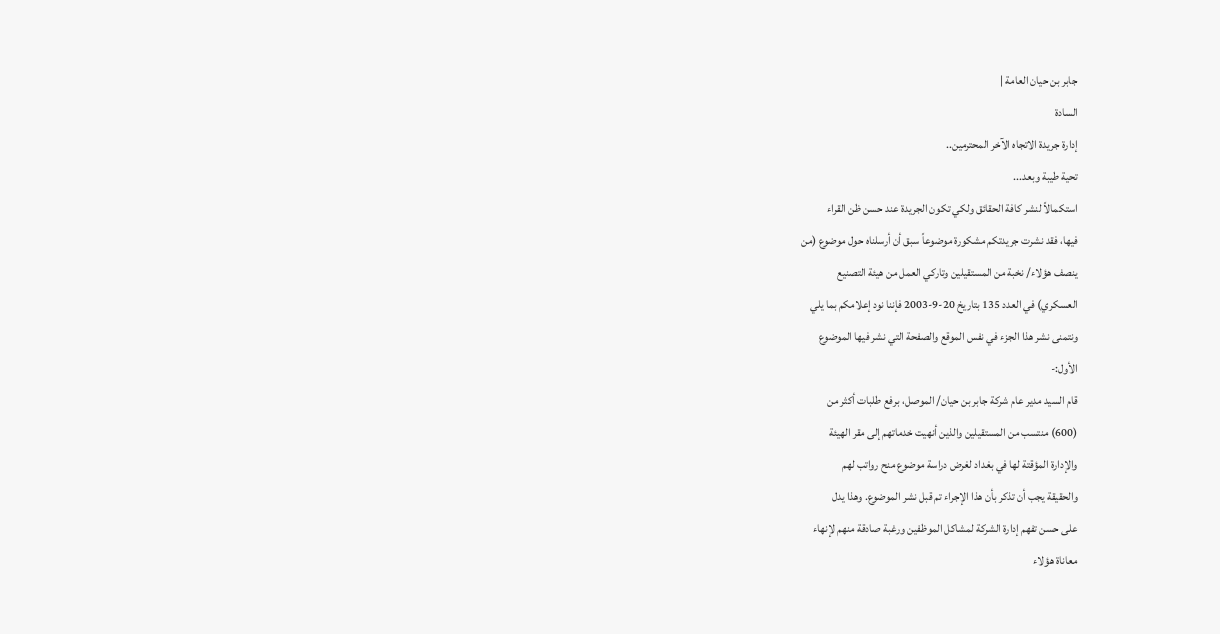جابر بن حيان العامة |
السادة
إدارة جريدة الاتجاه الآخر المحترمين..
تحية طيبة وبعد...
استكمالاً لنشر كافة الحقائق ولكي تكون الجريدة عند حسن ظن القراء
فيها، فقد نشرت جريدتكم مشكورة موضوعاً سبق أن أرسلناه حول موضوع (من
ينصف هؤلاء/ نخبة من المستقيلين وتاركي العمل من هيئة التصنيع
العسكري) في العدد 135 بتاريخ 20-9-2003 فإننا نود إعلامكم بما يلي
ونتمنى نشر هذا الجزء في نفس الموقع والصفحة التي نشر فيها الموضوع
الأول:-
قام السيد مدير عام شركة جابر بن حيان/ الموصل، برفع طلبات أكثر من
(600) منتسب من المستقيلين والذين أنهيت خدماتهم إلى مقر الهيئة
والإدارة المؤقتة لها في بغداد لغرض دراسة موضوع منح رواتب لهم
والحقيقة يجب أن تذكر بأن هذا الإجراء تم قبل نشر الموضوع. وهذا يدل
على حسن تفهم إدارة الشركة لمشاكل الموظفين ورغبة صادقة منهم لإنهاء
معاناة هؤلاء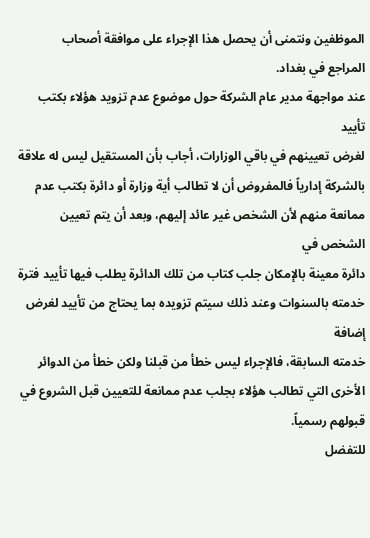الموظفين ونتمنى أن يحصل هذا الإجراء على موافقة أصحاب
المراجع في بغداد.
عند مواجهة مدير عام الشركة حول موضوع عدم تزويد هؤلاء بكتب تأييد
لغرض تعيينهم في باقي الوزارات، أجاب بأن المستقيل ليس له علاقة
بالشركة إدارياً فالمفروض أن لا تطالب أية وزارة أو دائرة بكتب عدم
ممانعة منهم لأن الشخص غير عائد إليهم، وبعد أن يتم تعيين الشخص في
دائرة معينة بالإمكان جلب كتاب من تلك الدائرة يطلب فيها تأييد فترة
خدمته بالسنوات وعند ذلك سيتم تزويده بما يحتاج من تأييد لغرض إضافة
خدمته السابقة، فالإجراء ليس خطأ من قبلنا ولكن خطأ من الدوائر
الأخرى التي تطالب هؤلاء بجلب عدم ممانعة للتعيين قبل الشروع في
قبولهم رسمياً.
للتفضل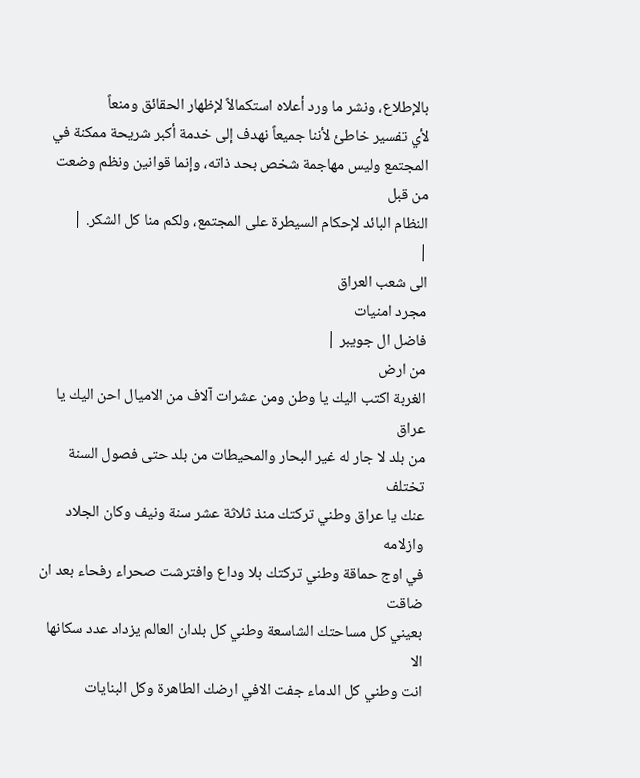بالإطلاع، ونشر ما ورد أعلاه استكمالاً لإظهار الحقائق ومنعاً
لأي تفسير خاطئ لأننا جميعاً نهدف إلى خدمة أكبر شريحة ممكنة في
المجتمع وليس مهاجمة شخص بحد ذاته، وإنما قوانين ونظم وضعت من قبل
النظام البائد لإحكام السيطرة على المجتمع، ولكم منا كل الشكر. |
|
الى شعب العراق
مجرد امنيات
فاضل ال جويبر |
من ارض
الغربة اكتب اليك يا وطن ومن عشرات آلاف من الاميال احن اليك يا عراق
من بلد لا جار له غير البحار والمحيطات من بلد حتى فصول السنة تختلف
عنك يا عراق وطني تركتك منذ ثلاثة عشر سنة ونيف وكان الجلاد وازلامه
في اوج حماقة وطني تركتك بلا وداع وافترشت صحراء رفحاء بعد ان ضاقت
بعيني كل مساحتك الشاسعة وطني كل بلدان العالم يزداد عدد سكانها الا
انت وطني كل الدماء جفت الافي ارضك الطاهرة وكل البنايات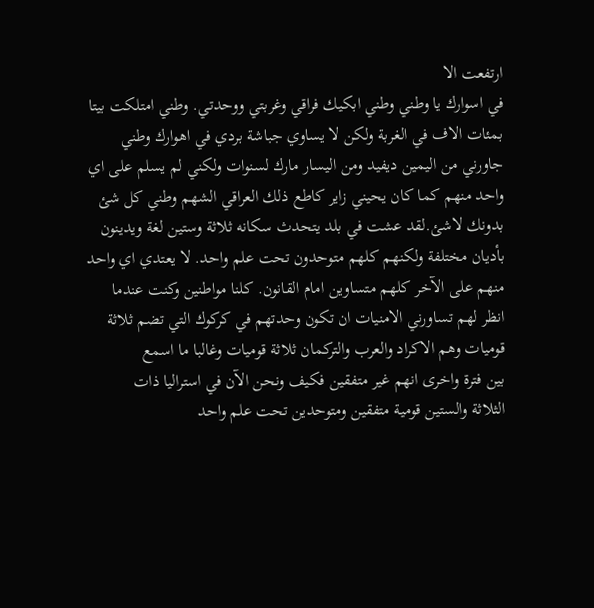ارتفعت الا
في اسوارك يا وطني وطني ابكيك فراقي وغربتي ووحدتي. وطني امتلكت بيتا
بمئات الاف في الغربة ولكن لا يساوي جباشة بردي في اهوارك وطني
جاورني من اليمين ديفيد ومن اليسار مارك لسنوات ولكني لم يسلم على اي
واحد منهم كما كان يحيني زاير كاطع ذلك العراقي الشهم وطني كل شئ
بدونك لاشئ.لقد عشت في بلد يتحدث سكانه ثلاثة وستين لغة ويدينون
بأديان مختلفة ولكنهم كلهم متوحدون تحت علم واحد. لا يعتدي اي واحد
منهم على الآخر كلهم متساوين امام القانون. كلنا مواطنين وكنت عندما
انظر لهم تساورني الامنيات ان تكون وحدتهم في كركوك التي تضم ثلاثة
قوميات وهم الاكراد والعرب والتركمان ثلاثة قوميات وغالبا ما اسمع
بين فترة واخرى انهم غير متفقين فكيف ونحن الآن في استراليا ذات
الثلاثة والستين قومية متفقين ومتوحدين تحت علم واحد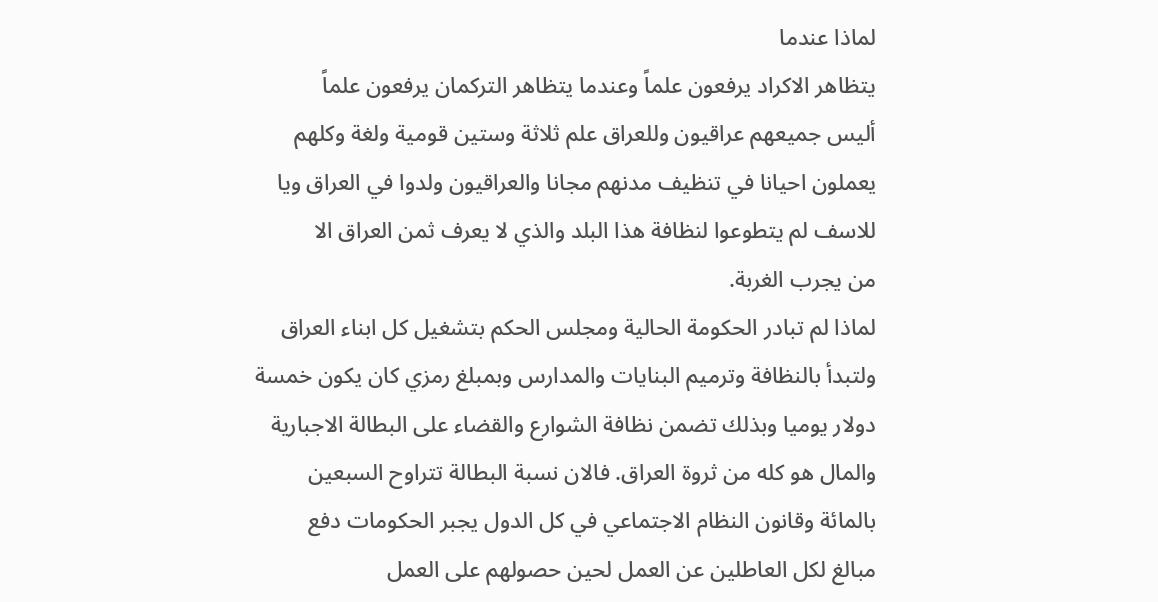لماذا عندما
يتظاهر الاكراد يرفعون علماً وعندما يتظاهر التركمان يرفعون علماً
أليس جميعهم عراقيون وللعراق علم ثلاثة وستين قومية ولغة وكلهم
يعملون احيانا في تنظيف مدنهم مجانا والعراقيون ولدوا في العراق ويا
للاسف لم يتطوعوا لنظافة هذا البلد والذي لا يعرف ثمن العراق الا
من يجرب الغربة.
لماذا لم تبادر الحكومة الحالية ومجلس الحكم بتشغيل كل ابناء العراق
ولتبدأ بالنظافة وترميم البنايات والمدارس وبمبلغ رمزي كان يكون خمسة
دولار يوميا وبذلك تضمن نظافة الشوارع والقضاء على البطالة الاجبارية
والمال هو كله من ثروة العراق. فالان نسبة البطالة تتراوح السبعين
بالمائة وقانون النظام الاجتماعي في كل الدول يجبر الحكومات دفع
مبالغ لكل العاطلين عن العمل لحين حصولهم على العمل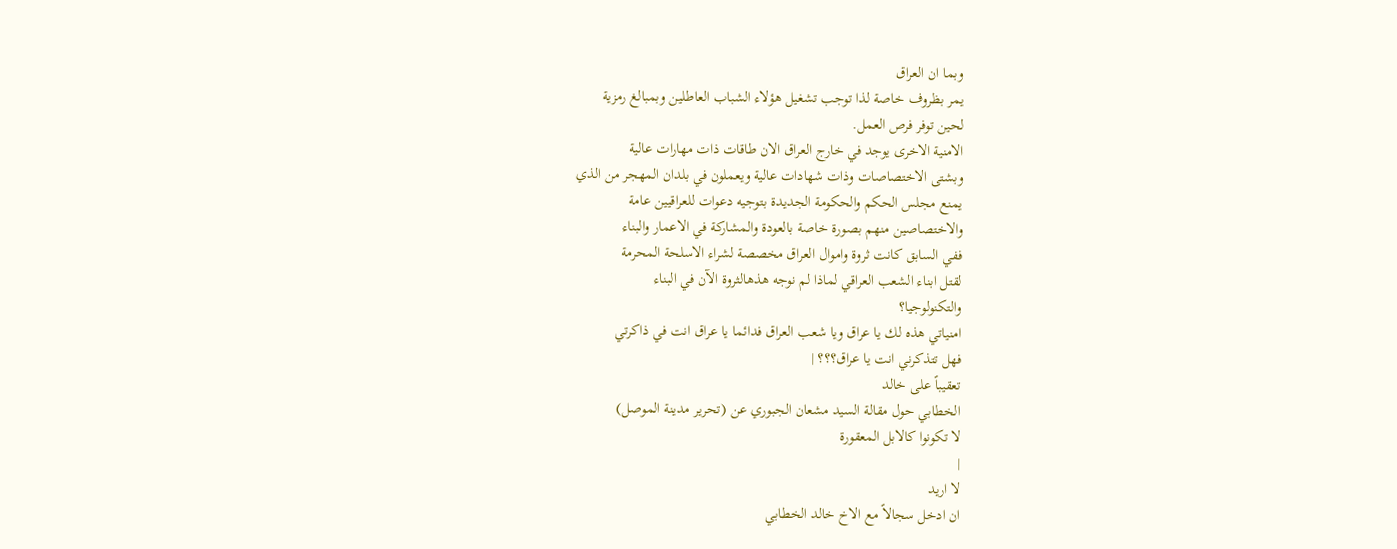وبما ان العراق
يمر بظروف خاصة لذا توجب تشغيل هؤلاء الشباب العاطلين وبمبالغ رمزية
لحين توفر فرص العمل.
الامنية الاخرى يوجد في خارج العراق الان طاقات ذات مهارات عالية
وبشتى الاختصاصات وذات شهادات عالية ويعملون في بلدان المهجر من الذي
يمنع مجلس الحكم والحكومة الجديدة بتوجيه دعوات للعراقيين عامة
والاختصاصين منهم بصورة خاصة بالعودة والمشاركة في الاعمار والبناء
ففي السابق كانت ثروة واموال العراق مخصصة لشراء الاسلحة المحرمة
لقتل ابناء الشعب العراقي لماذا لم نوجه هذهالثروة الآن في البناء
والتكنولوجيا؟
امنياتي هذه لك يا عراق ويا شعب العراق فدائما يا عراق انت في ذاكرتي
فهل تتذكرني انت يا عراق؟؟؟ |
تعقيباً على خالد
الخطابي حول مقالة السيد مشعان الجبوري عن (تحرير مدينة الموصل)
لا تكونوا كالابل المعقورة
|
لا اريد
ان ادخل سجالاً مع الاخ خالد الخطابي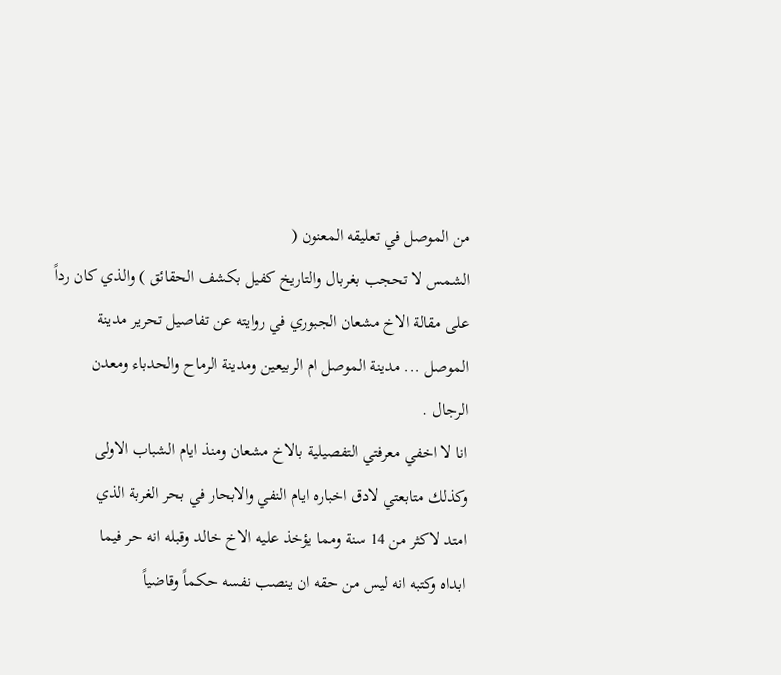من الموصل في تعليقه المعنون (
الشمس لا تحجب بغربال والتاريخ كفيل بكشف الحقائق ) والذي كان رداً
على مقالة الاخ مشعان الجبوري في روايته عن تفاصيل تحرير مدينة
الموصل ... مدينة الموصل ام الربيعين ومدينة الرماح والحدباء ومعدن
الرجال .
انا لا اخفي معرفتي التفصيلية بالاخ مشعان ومنذ ايام الشباب الاولى
وكذلك متابعتي لادق اخباره ايام النفي والابحار في بحر الغربة الذي
امتد لاكثر من 14 سنة ومما يؤخذ عليه الاخ خالد وقبله انه حر فيما
ابداه وكتبه انه ليس من حقه ان ينصب نفسه حكماً وقاضياً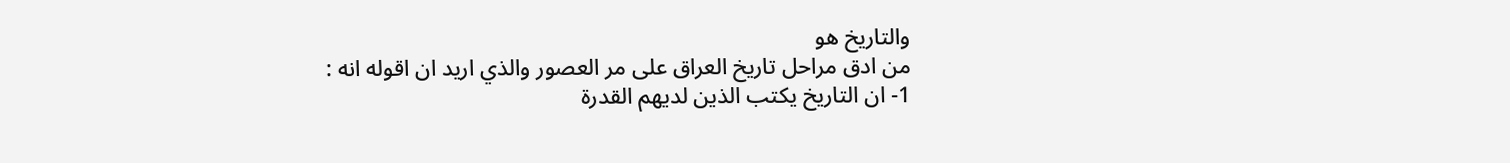والتاريخ هو
من ادق مراحل تاريخ العراق على مر العصور والذي اريد ان اقوله انه :
1- ان التاريخ يكتب الذين لديهم القدرة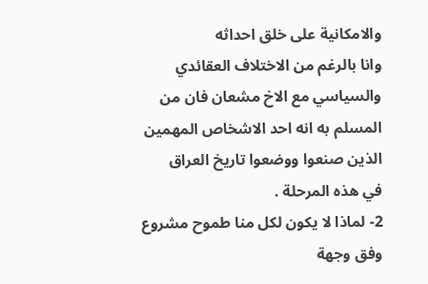والامكانية على خلق احداثه
وانا بالرغم من الاختلاف العقائدي والسياسي مع الاخ مشعان فان من
المسلم به انه احد الاشخاص المهمين الذين صنعوا ووضعوا تاريخ العراق
في هذه المرحلة .
2- لماذا لا يكون لكل منا طموح مشروع وفق وجهة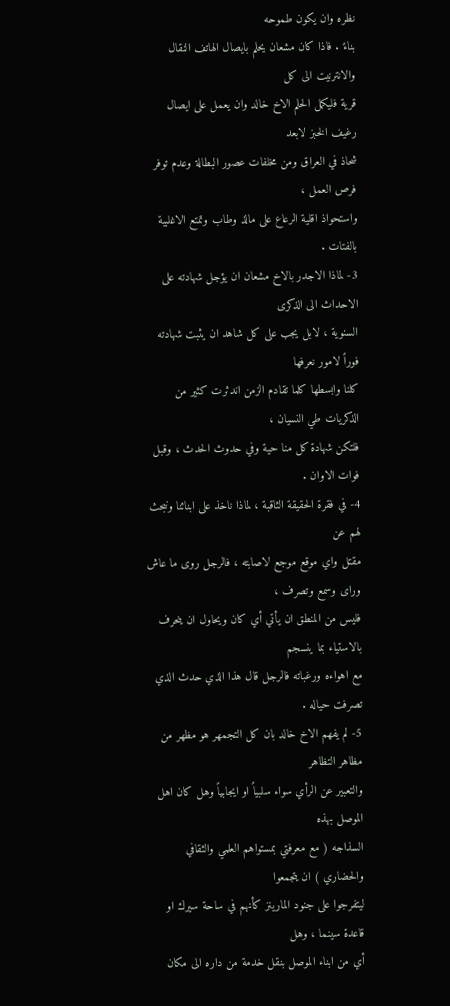نظره وان يكون طموحه
بناءً . فاذا كان مشعان يحلم بايصال الهاتف النقال والانترنيت الى كل
قرية فليكمل الحلم الاخ خالد وان يعمل على ايصال رغيف الخبز لابعد
شحاذ في العراق ومن مخلفات عصور البطالة وعدم توفر فرص العمل ،
واستحواذ اقلية الرعاع على مالذ وطاب وتمتع الاغلبية بالفتات .
3- لماذا الاجدر بالاخ مشعان ان يؤجل شهادته على الاحداث الى الذكرى
السنوية ، لابل يجب على كل شاهد ان يثبت شهادته فوراً لامور نعرفها
كلنا وابسطها كلما تقادم الزمن اندثرت كثير من الذكريات طي النسيان ،
فلتكن شهادة كل منا حية وفي حدوث الحدث ، وقبل فوات الاوان .
4- في فقرة الحقيقة الثاقبة ، لماذا ناخذ على ابنائنا ونبحث لهم عن
مقتل واي موقع موجع لاصابته ، فالرجل روى ما عاش وراى وسمع وتصرف ،
فليس من المنطق ان يأتي أي كان ويحاول ان ينحرف بالاستياء بما ينسجم
مع اهواءه ورغباته فالرجل قال هذا الذي حدث الذي تصرفت حياله .
5- لم يفهم الاخ خالد بان كل التجمهر هو مظهر من مظاهر التظاهر
والتعبير عن الرأي سواء سلبياً او ايجابياً وهل كان اهل الموصل بهذه
السذاجه ( مع معرفتي بمستواهم العلمي والثقافي والحضاري ) ان يتجمعوا
ليتفرجوا على جنود المارينز كأنهم في ساحة سيرك او قاعدة سينما ، وهل
أي من ابناء الموصل بنقل خدمة من داره الى مكان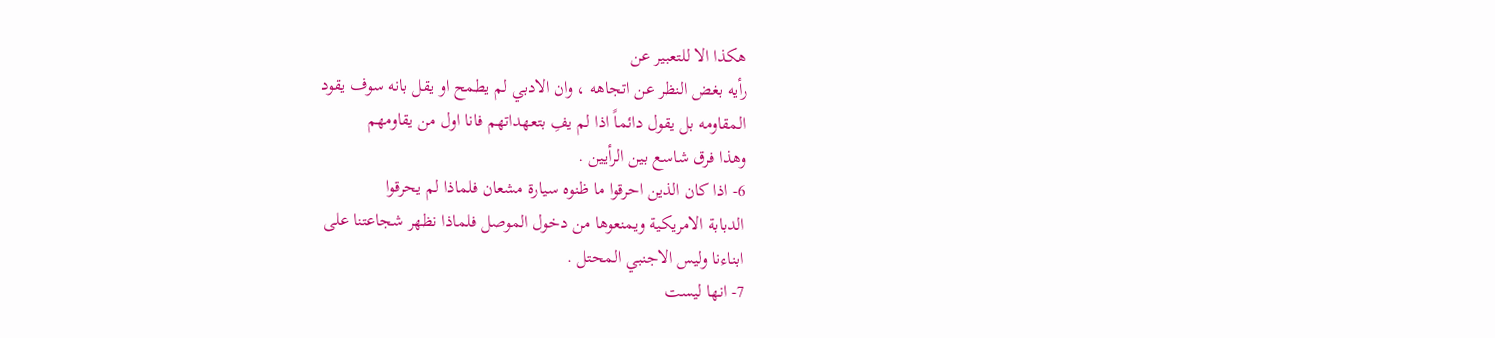هكذا الا للتعبير عن
رأيه بغض النظر عن اتجاهه ، وان الادبي لم يطمح او يقل بانه سوف يقود
المقاومه بل يقول دائماً اذا لم يفِ بتعهداتهم فانا اول من يقاومهم
وهذا فرق شاسع بين الرأيين .
6- اذا كان الذين احرقوا ما ظنوه سيارة مشعان فلماذا لم يحرقوا
الدبابة الامريكية ويمنعوها من دخول الموصل فلماذا نظهر شجاعتنا على
ابناءنا وليس الاجنبي المحتل .
7- انها ليست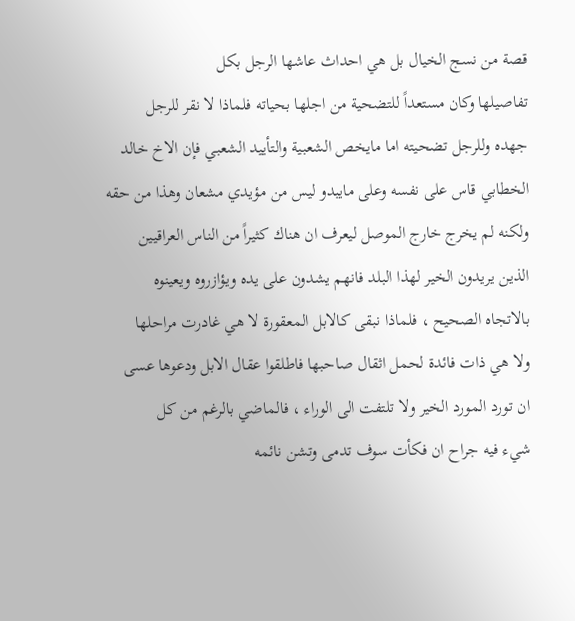قصة من نسج الخيال بل هي احداث عاشها الرجل بكل
تفاصيلها وكان مستعداً للتضحية من اجلها بحياته فلماذا لا نقر للرجل
جهده وللرجل تضحيته اما مايخص الشعبية والتأييد الشعبي فإن الاخ خالد
الخطابي قاس على نفسه وعلى مايبدو ليس من مؤيدي مشعان وهذا من حقه
ولكنه لم يخرج خارج الموصل ليعرف ان هناك كثيراً من الناس العراقيين
الذين يريدون الخير لهذا البلد فانهم يشدون على يده ويؤازروه ويعينوه
بالاتجاه الصحيح ، فلماذا نبقى كالابل المعقورة لا هي غادرت مراحلها
ولا هي ذات فائدة لحمل اثقال صاحبها فاطلقوا عقال الابل ودعوها عسى
ان تورد المورد الخير ولا تلتفت الى الوراء ، فالماضي بالرغم من كل
شيء فيه جراح ان فكأت سوف تدمى وتشن نائمه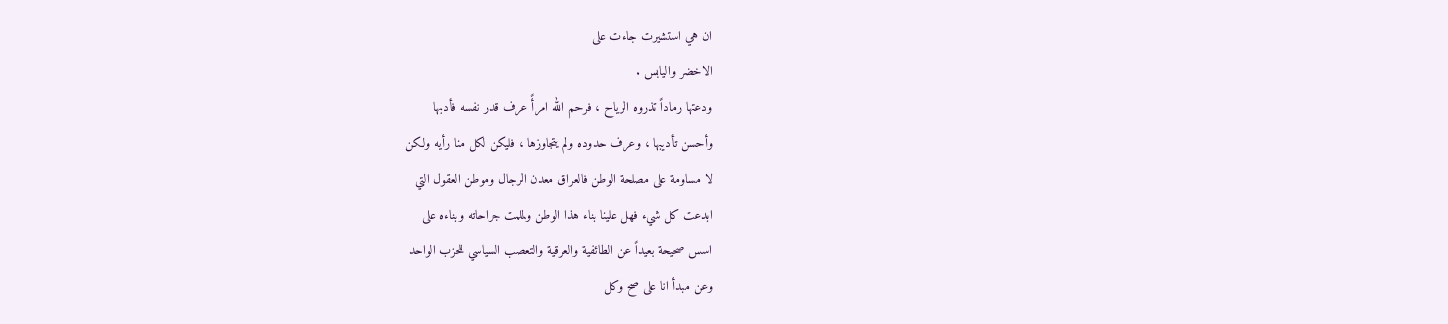ان هي استشيرت جاءت على
الاخضر واليابس .
ودعتها رماداً تذروه الرياح ، فرحم الله امرأً عرف قدر نفسه فأدبها
وأحسن تأديبها ، وعرف حدوده ولم يتجاوزها ، فليكن لكل منا رأيه ولكن
لا مساومة على مصلحة الوطن فالعراق معدن الرجال وموطن العقول التي
ابدعت كل شيء فهل علينا بناء هذا الوطن ولملمت جراحاته وبناءه على
اسس صحيحة بعيداً عن الطائفية والعرقية والتعصب السياسي للحزب الواحد
وعن مبدأ انا على صح وكل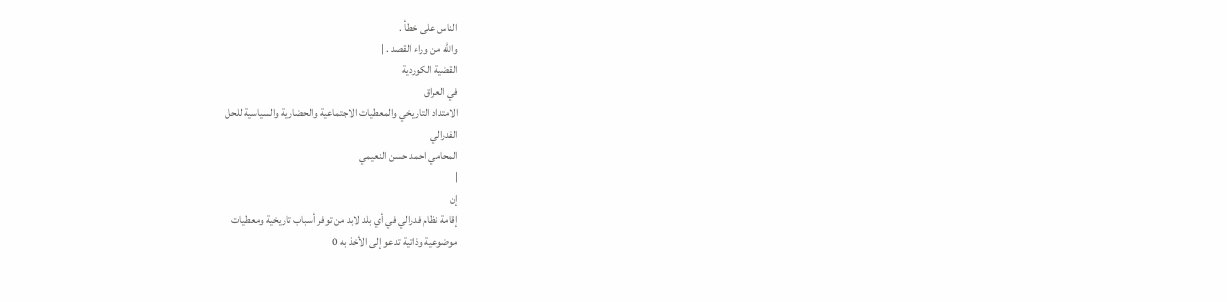الناس على خطأ .
والله من وراء القصد . |
القضية الكوردية
في العراق
الامتداد التاريخي والمعطيات الاجتماعية والحضارية والسياسية للحل
الفدرالي
المحامي احمد حسن النعيمي
|
إن
إقامة نظام فدرالي في أي بلد لابد من توفر أسباب تاريخية ومعطيات
موضوعية وذاتية تدعو إلى الأخذ به 0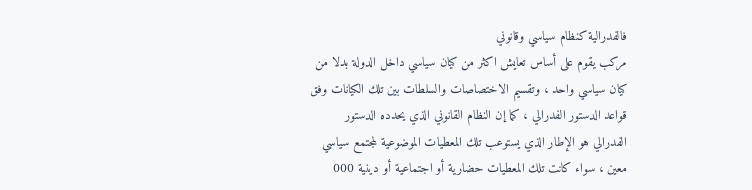فالفدرالية كنظام سياسي وقانوني
مركب يقوم على أساس تعايش اكثر من كيان سياسي داخل الدولة بدلا من
كيان سياسي واحد ، وتقسيم الاختصاصات والسلطات بين تلك الكيانات وفق
قواعد الدستور الفدرالي ، كما إن النظام القانوني الذي يحدده الدستور
الفدرالي هو الإطار الذي يستوعب تلك المعطيات الموضوعية لمجتمع سياسي
معين ، سواء كانت تلك المعطيات حضارية أو اجتماعية أو دينية 000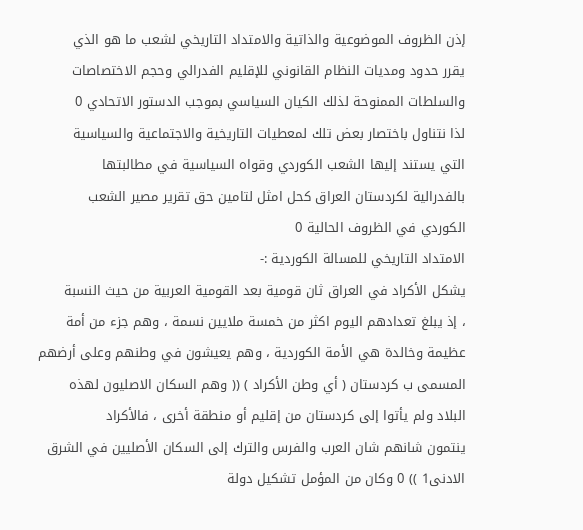إذن الظروف الموضوعية والذاتية والامتداد التاريخي لشعب ما هو الذي
يقرر حدود ومديات النظام القانوني للإقليم الفدرالي وحجم الاختصاصات
والسلطات الممنوحة لذلك الكيان السياسي بموجب الدستور الاتحادي 0
لذا نتناول باختصار بعض تلك لمعطيات التاريخية والاجتماعية والسياسية
التي يستند إليها الشعب الكوردي وقواه السياسية في مطالبتها
بالفدرالية لكردستان العراق كحل امثل لتامين حق تقرير مصير الشعب
الكوردي في الظروف الحالية 0
الامتداد التاريخي للمسالة الكوردية :-
يشكل الأكراد في العراق ثان قومية بعد القومية العربية من حيث النسبة
، إذ يبلغ تعدادهم اليوم اكثر من خمسة ملايين نسمة ، وهم جزء من أمة
عظيمة وخالدة هي الأمة الكوردية ، وهم يعيشون في وطنهم وعلى أرضهم
المسمى ب كردستان ( أي وطن الأكراد ) (( وهم السكان الاصليون لهذه
البلاد ولم يأتوا إلى كردستان من إقليم أو منطقة أخرى ، فالأكراد
ينتمون شانهم شان العرب والفرس والترك إلى السكان الأصليين في الشرق
الادنى1 )) 0 وكان من المؤمل تشكيل دولة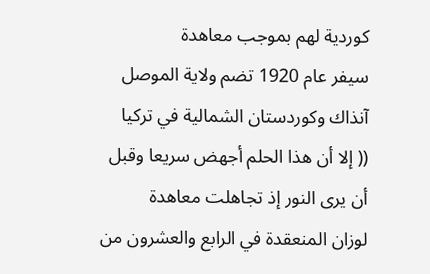كوردية لهم بموجب معاهدة
سيفر عام 1920 تضم ولاية الموصل آنذاك وكوردستان الشمالية في تركيا
(( إلا أن هذا الحلم أجهض سريعا وقبل أن يرى النور إذ تجاهلت معاهدة
لوزان المنعقدة في الرابع والعشرون من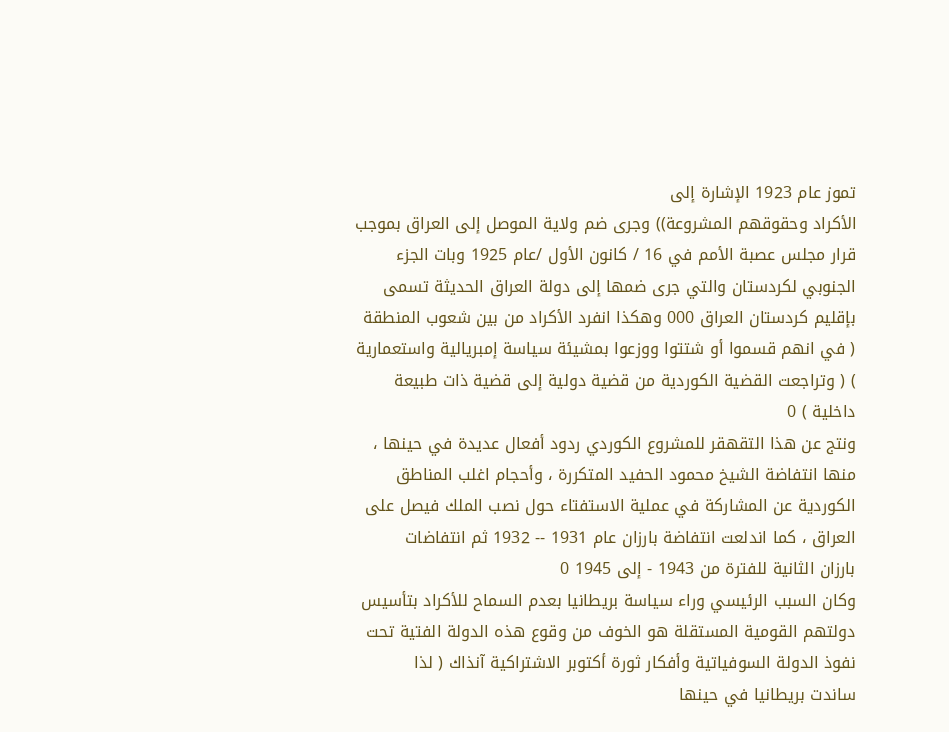تموز عام 1923 الإشارة إلى
الأكراد وحقوقهم المشروعة)) وجرى ضم ولاية الموصل إلى العراق بموجب
قرار مجلس عصبة الأمم في 16 / كانون الأول /عام 1925 وبات الجزء
الجنوبي لكردستان والتي جرى ضمها إلى دولة العراق الحديثة تسمى
بإقليم كردستان العراق 000 وهكذا انفرد الأكراد من بين شعوب المنطقة
( في انهم قسموا أو شتتوا ووزعوا بمشيئة سياسة إمبريالية واستعمارية
) ( وتراجعت القضية الكوردية من قضية دولية إلى قضية ذات طبيعة
داخلية ) 0
ونتج عن هذا التقهقر للمشروع الكوردي ردود أفعال عديدة في حينها ،
منها انتفاضة الشيخ محمود الحفيد المتكررة ، وأحجام اغلب المناطق
الكوردية عن المشاركة في عملية الاستفتاء حول نصب الملك فيصل على
العراق ، كما اندلعت انتفاضة بارزان عام 1931 -- 1932 ثم انتفاضات
بارزان الثانية للفترة من 1943 - إلى 1945 0
وكان السبب الرئيسي وراء سياسة بريطانيا بعدم السماح للأكراد بتأسيس
دولتهم القومية المستقلة هو الخوف من وقوع هذه الدولة الفتية تحت
نفوذ الدولة السوفياتية وأفكار ثورة أكتوبر الاشتراكية آنذاك ( لذا
ساندت بريطانيا في حينها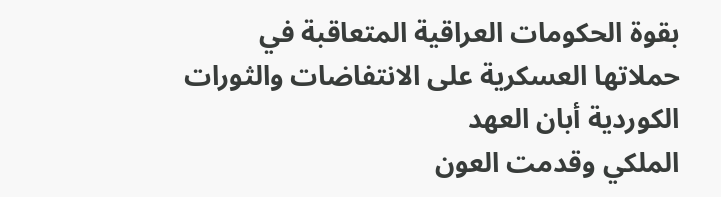بقوة الحكومات العراقية المتعاقبة في
حملاتها العسكرية على الانتفاضات والثورات الكوردية أبان العهد
الملكي وقدمت العون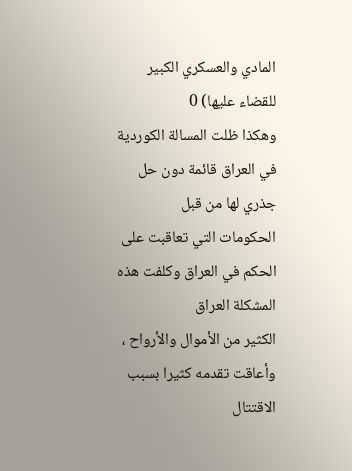المادي والعسكري الكبير للقضاء عليها) 0
وهكذا ظلت المسالة الكوردية في العراق قائمة دون حل جذري لها من قبل
الحكومات التي تعاقبت على الحكم في العراق وكلفت هذه المشكلة العراق
الكثير من الأموال والأرواح ، وأعاقت تقدمه كثيرا بسبب الاقتتال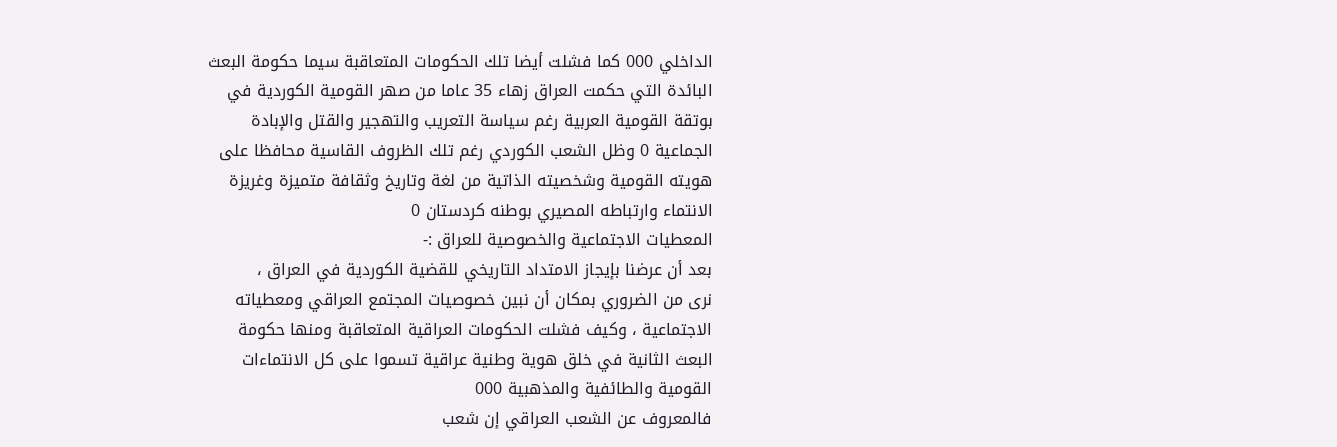الداخلي 000 كما فشلت أيضا تلك الحكومات المتعاقبة سيما حكومة البعث
البائدة التي حكمت العراق زهاء 35 عاما من صهر القومية الكوردية في
بوتقة القومية العربية رغم سياسة التعريب والتهجير والقتل والإبادة
الجماعية 0 وظل الشعب الكوردي رغم تلك الظروف القاسية محافظا على
هويته القومية وشخصيته الذاتية من لغة وتاريخ وثقافة متميزة وغريزة
الانتماء وارتباطه المصيري بوطنه كردستان 0
المعطيات الاجتماعية والخصوصية للعراق :-
بعد أن عرضنا بإيجاز الامتداد التاريخي للقضية الكوردية في العراق ،
نرى من الضروري بمكان أن نبين خصوصيات المجتمع العراقي ومعطياته
الاجتماعية ، وكيف فشلت الحكومات العراقية المتعاقبة ومنها حكومة
البعث الثانية في خلق هوية وطنية عراقية تسموا على كل الانتماءات
القومية والطائفية والمذهبية 000
فالمعروف عن الشعب العراقي إن شعب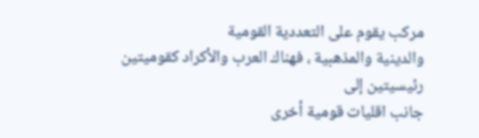مركب يقوم على التعددية القومية
والدينية والمذهبية ، فهناك العرب والأكراد كقوميتين رئيسيتين إلى
جانب اقليات قومية أخرى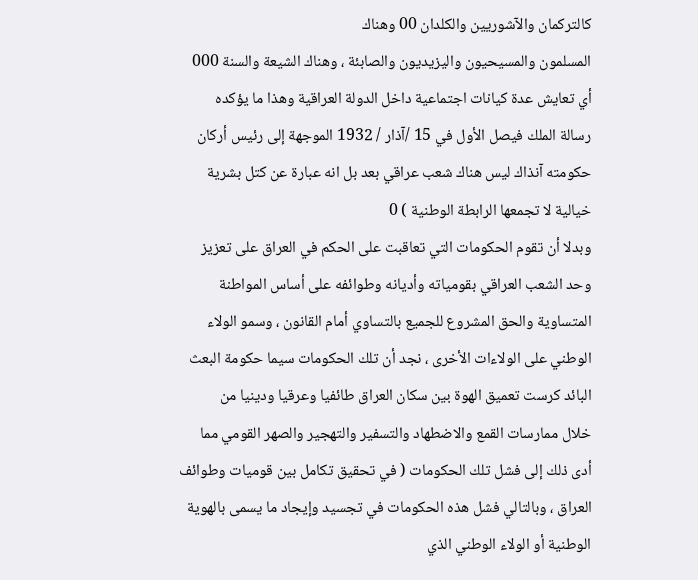كالتركمان والآشوريين والكلدان 00 وهناك
المسلمون والمسيحيون واليزيديون والصابئة ، وهناك الشيعة والسنة 000
أي تعايش عدة كيانات اجتماعية داخل الدولة العراقية وهذا ما يؤكده
رسالة الملك فيصل الأول في 15 /آذار / 1932 الموجهة إلى رئيس أركان
حكومته آنذاك ليس هناك شعب عراقي بعد بل انه عبارة عن كتل بشرية
خيالية لا تجمعها الرابطة الوطنية ) 0
وبدلا أن تقوم الحكومات التي تعاقبت على الحكم في العراق على تعزيز
وحد الشعب العراقي بقومياته وأديانه وطوائفه على أساس المواطنة
المتساوية والحق المشروع للجميع بالتساوي أمام القانون ، وسمو الولاء
الوطني على الولاءات الأخرى ، نجد أن تلك الحكومات سيما حكومة البعث
البائد كرست تعميق الهوة بين سكان العراق طائفيا وعرقيا ودينيا من
خلال ممارسات القمع والاضطهاد والتسفير والتهجير والصهر القومي مما
أدى ذلك إلى فشل تلك الحكومات ( في تحقيق تكامل بين قوميات وطوائف
العراق ، وبالتالي فشل هذه الحكومات في تجسيد وإيجاد ما يسمى بالهوية
الوطنية أو الولاء الوطني الذي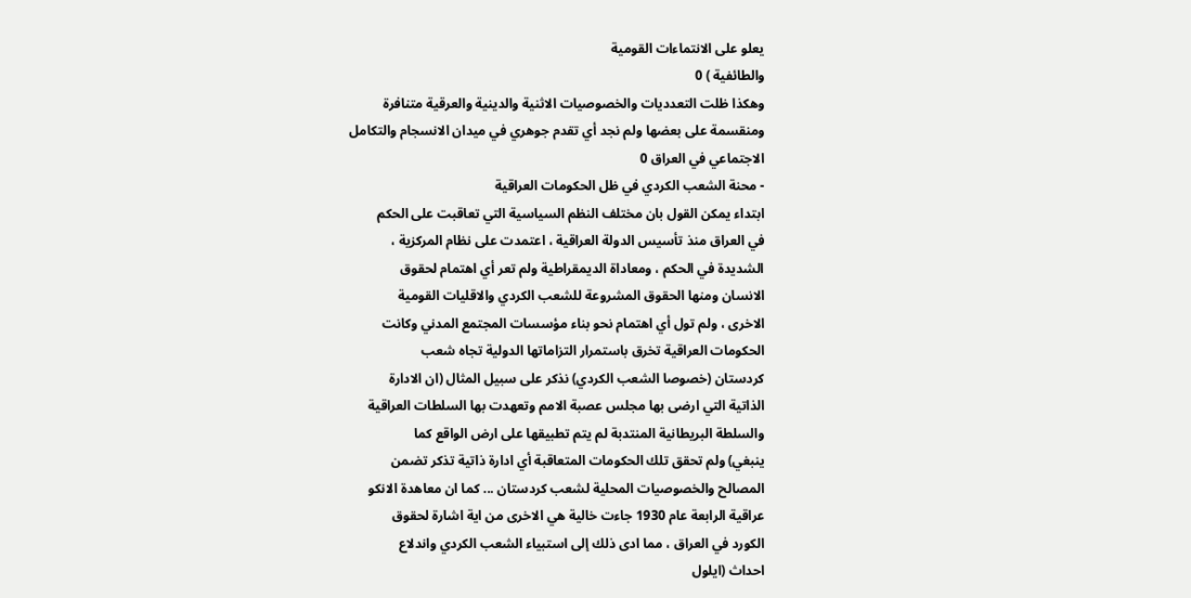يعلو على الانتماءات القومية
والطائفية ) 0
وهكذا ظلت التعدديات والخصوصيات الاثنية والدينية والعرقية متنافرة
ومنقسمة على بعضها ولم نجد أي تقدم جوهري في ميدان الانسجام والتكامل
الاجتماعي في العراق 0
- محنة الشعب الكردي في ظل الحكومات العراقية
ابتداء يمكن القول بان مختلف النظم السياسية التي تعاقبت على الحكم
في العراق منذ تأسيس الدولة العراقية ، اعتمدت على نظام المركزية ،
الشديدة في الحكم ، ومعاداة الديمقراطية ولم تعر أي اهتمام لحقوق
الانسان ومنها الحقوق المشروعة للشعب الكردي والاقليات القومية
الاخرى ، ولم تول أي اهتمام نحو بناء مؤسسات المجتمع المدني وكانت
الحكومات العراقية تخرق باستمرار التزاماتها الدولية تجاه شعب
كردستان (خصوصا الشعب الكردي) نذكر على سبيل المثال (ان الادارة
الذاتية التي ارضى بها مجلس عصبة الامم وتعهدت بها السلطات العراقية
والسلطة البريطانية المنتدبة لم يتم تطبيقها على ارض الواقع كما
ينبغي) ولم تحقق تلك الحكومات المتعاقبة أي ادارة ذاتية تذكر تضمن
المصالح والخصوصيات المحلية لشعب كردستان ... كما ان معاهدة الانكو
عراقية الرابعة عام 1930 جاءت خالية هي الاخرى من اية اشارة لحقوق
الكورد في العراق ، مما ادى ذلك إلى استبياء الشعب الكردي واندلاع
احداث (ايلول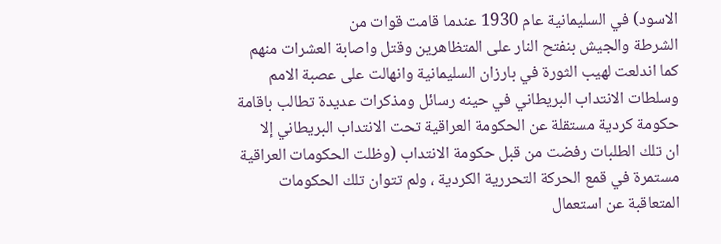الاسود) في السليمانية عام 1930 عندما قامت قوات من
الشرطة والجيش بنفتح النار على المتظاهرين وقتل واصابة العشرات منهم
كما اندلعت لهيب الثورة في بارزان السليمانية وانهالت على عصبة الامم
وسلطات الانتداب البريطاني في حينه رسائل ومذكرات عديدة تطالب باقامة
حكومة كردية مستقلة عن الحكومة العراقية تحت الانتداب البريطاني إلا
ان تلك الطلبات رفضت من قبل حكومة الانتداب (وظلت الحكومات العراقية
مستمرة في قمع الحركة التحررية الكردية ، ولم تتوان تلك الحكومات
المتعاقبة عن استعمال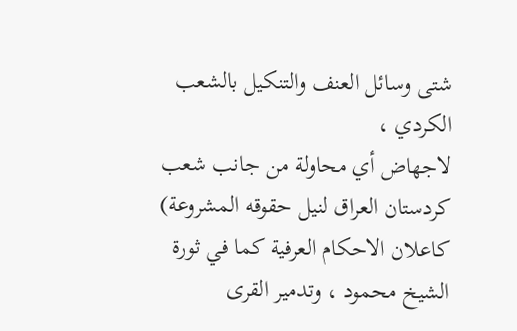شتى وسائل العنف والتنكيل بالشعب الكردي ،
لاجهاض أي محاولة من جانب شعب كردستان العراق لنيل حقوقه المشروعة)
كاعلان الاحكام العرفية كما في ثورة الشيخ محمود ، وتدمير القرى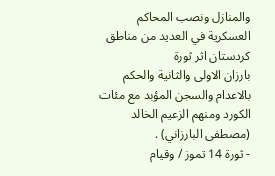والمنازل ونصب المحاكم العسكرية في العديد من مناطق كردستان اثر ثورة
بارزان الاولى والثانية والحكم بالاعدام والسجن المؤبد مع مئات
الكورد ومنهم الزعيم الخالد (مصطفى البارزاني) .
- ثورة 14 تموز / وقيام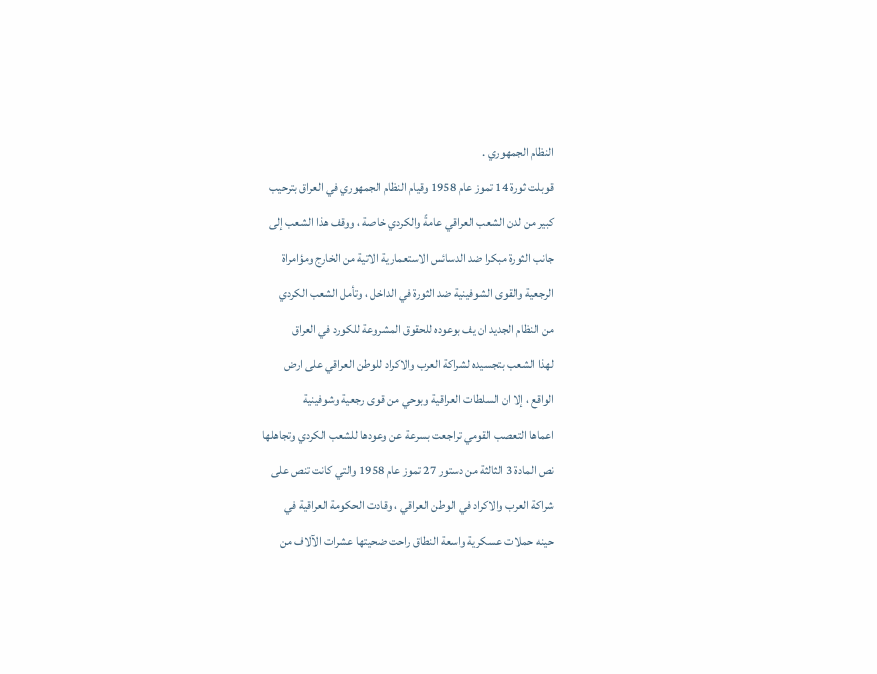النظام الجمهوري .
قوبلت ثورة 14 تموز عام 1958 وقيام النظام الجمهوري في العراق بترحيب
كبير من لدن الشعب العراقي عامةً والكردي خاصة ، ووقف هذا الشعب إلى
جانب الثورة مبكرا ضد الدسائس الاستعمارية الاتية من الخارج ومؤامراة
الرجعية والقوى الشوفينية ضد الثورة في الداخل ، وتأمل الشعب الكردي
من النظام الجديد ان يف بوعوده للحقوق المشروعة للكورد في العراق
لهذا الشعب بتجسيده لشراكة العرب والاكراد للوطن العراقي على ارض
الواقع ، إلا ان السلطات العراقية وبوحي من قوى رجعية وشوفينية
اعماها التعصب القومي تراجعت بسرعة عن وعودها للشعب الكردي وتجاهلها
نص المادة 3 الثالثة من دستور 27 تموز عام 1958 والتي كانت تنص على
شراكة العرب والاكراد في الوطن العراقي ، وقادت الحكومة العراقية في
حينه حملات عسكرية واسعة النطاق راحت ضحيتها عشرات الآلاف من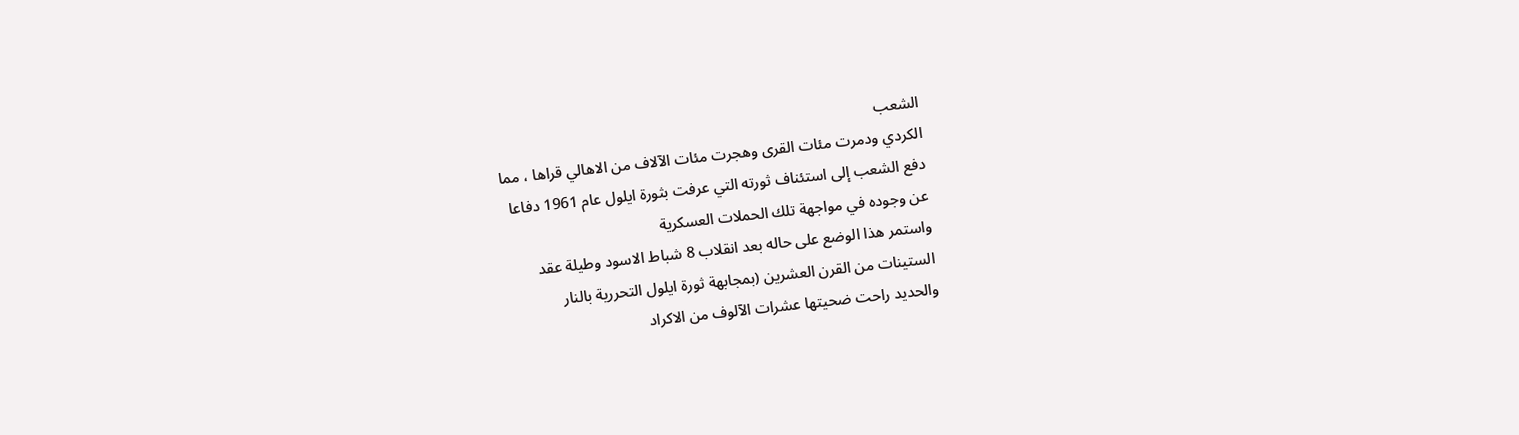الشعب
الكردي ودمرت مئات القرى وهجرت مئات الآلاف من الاهالي قراها ، مما
دفع الشعب إلى استئناف ثورته التي عرفت بثورة ايلول عام 1961 دفاعا
عن وجوده في مواجهة تلك الحملات العسكرية
واستمر هذا الوضع على حاله بعد انقلاب 8 شباط الاسود وطيلة عقد
الستينات من القرن العشرين (بمجابهة ثورة ايلول التحررية بالنار
والحديد راحت ضحيتها عشرات الآلوف من الاكراد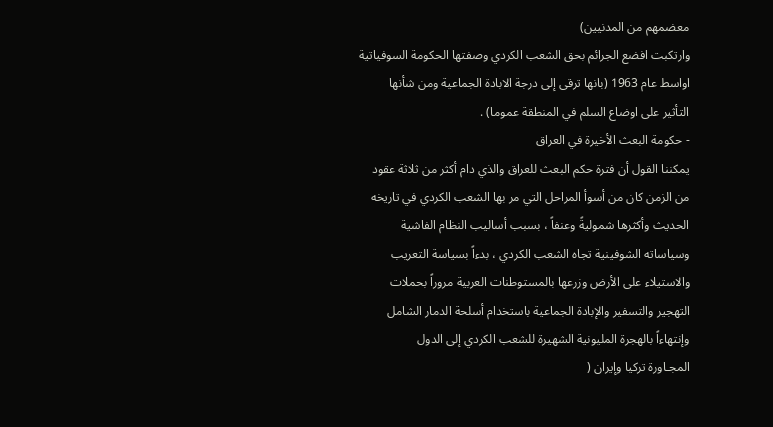معضمهم من المدنيين)
وارتكبت افضع الجرائم بحق الشعب الكردي وصفتها الحكومة السوفياتية
اواسط عام 1963 (بانها ترقى إلى درجة الابادة الجماعية ومن شأنها
التأثير على اوضاع السلم في المنطقة عموما) .
- حكومة البعث الأخيرة في العراق
يمكننا القول أن فترة حكم البعث للعراق والذي دام أكثر من ثلاثة عقود
من الزمن كان من أسوأ المراحل التي مر بها الشعب الكردي في تاريخه
الحديث وأكثرها شموليةً وعنفاً ، بسبب أساليب النظام الفاشية
وسياساته الشوفينية تجاه الشعب الكردي ، بدءاً بسياسة التعريب
والاستيلاء على الأرض وزرعها بالمستوطنات العربية مروراً بحملات
التهجير والتسفير والإبادة الجماعية باستخدام أسلحة الدمار الشامل
وإنتهاءاً بالهجرة المليونية الشهيرة للشعب الكردي إلى الدول
المجـاورة تركيا وإيران (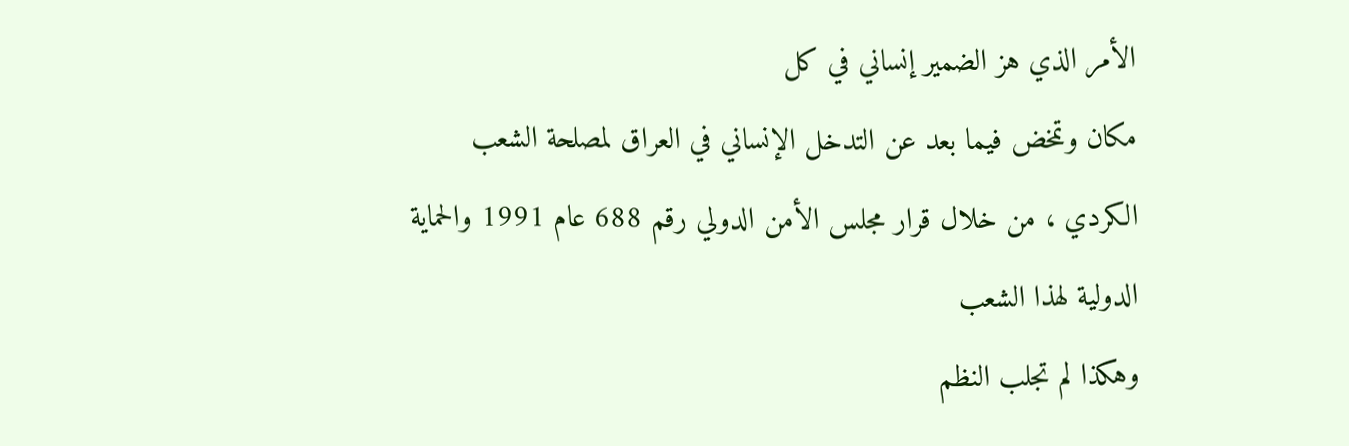الأمر الذي هز الضمير إنساني في كل
مكان وتمخض فيما بعد عن التدخل الإنساني في العراق لمصلحة الشعب
الكردي ، من خلال قرار مجلس الأمن الدولي رقم 688 عام 1991 والحماية
الدولية لهذا الشعب
وهكذا لم تجلب النظم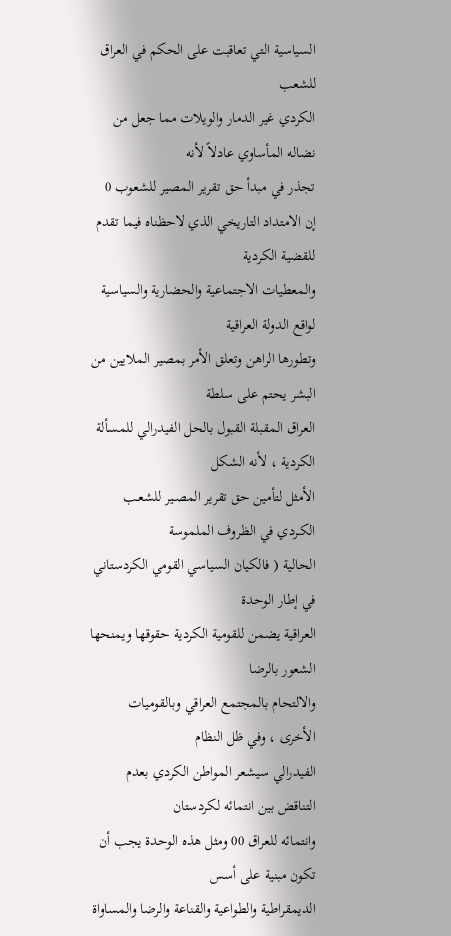السياسية التي تعاقبت على الحكم في العراق للشعب
الكردي غير الدمار والويلات مما جعل من نضاله المأساوي عادلاً لأنه
تجذر في مبدأ حق تقرير المصير للشعوب 0
إن الامتداد التاريخي الذي لاحظناه فيما تقدم للقضية الكردية
والمعطيات الاجتماعية والحضارية والسياسية لواقع الدولة العراقية
وتطورها الراهن وتعلق الأمر بمصير الملايين من البشر يحتم على سلطة
العراق المقبلة القبول بالحل الفيدرالي للمسألة الكردية ، لأنه الشكل
الأمثل لتأمين حق تقرير المصـير للشعـب الكـردي في الظروف الملموسة
الحالية ( فالكيان السياسي القومي الكردستاني في إطار الوحدة
العراقية يضمن للقومية الكردية حقوقها ويمنحها الشعور بالرضا
والالتحام بالمجتمع العراقي وبالقوميات الأخرى ، وفي ظل النظام
الفيدرالي سيشعر المواطن الكردي بعدم التناقض بين انتمائه لكردستان
وانتمائه للعراق 00 ومثل هذه الوحدة يجب أن تكون مبنية على أسس
الديمقراطية والطواعية والقناعة والرضا والمساواة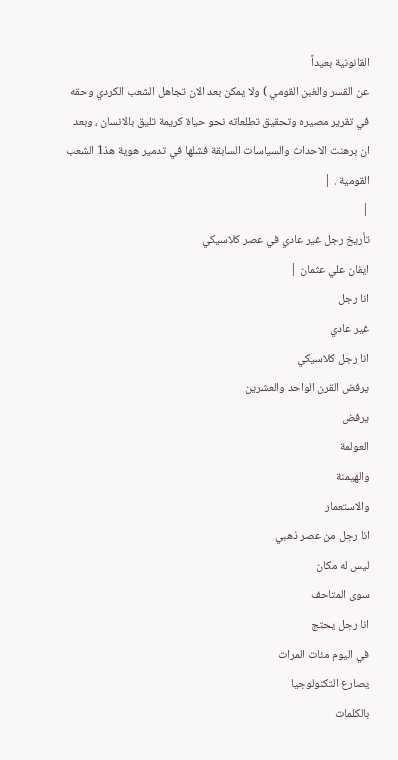القانونية بعيداً
عن القسر والغبن القومي ) ولا يمكن بعد الان تجاهل الشعب الكردي وحقه
في تقرير مصيره وتحقيق تطلعاته نحو حياة كريمة تليق بالانسان ، وبعد
ان برهنت الاحداث والسياسات السابقة فشلها في تدمير هوية هذ1 الشعب
القومية . |
|
تأريخ رجل غير عادي في عصر كلاسيكي
ايفان علي عثمان |
انا رجل
غير عادي
انا رجل كلاسيكي
يرفض القرن الواحد والعشرين
يرفض
العولمة
والهيمنة
والاستعمار
انا رجل من عصر ذهبي
ليس له مكان
سوى المتاحف
انا رجل يحتج
في اليوم مئات المرات
يصارع التكنولوجيا
بالكلمات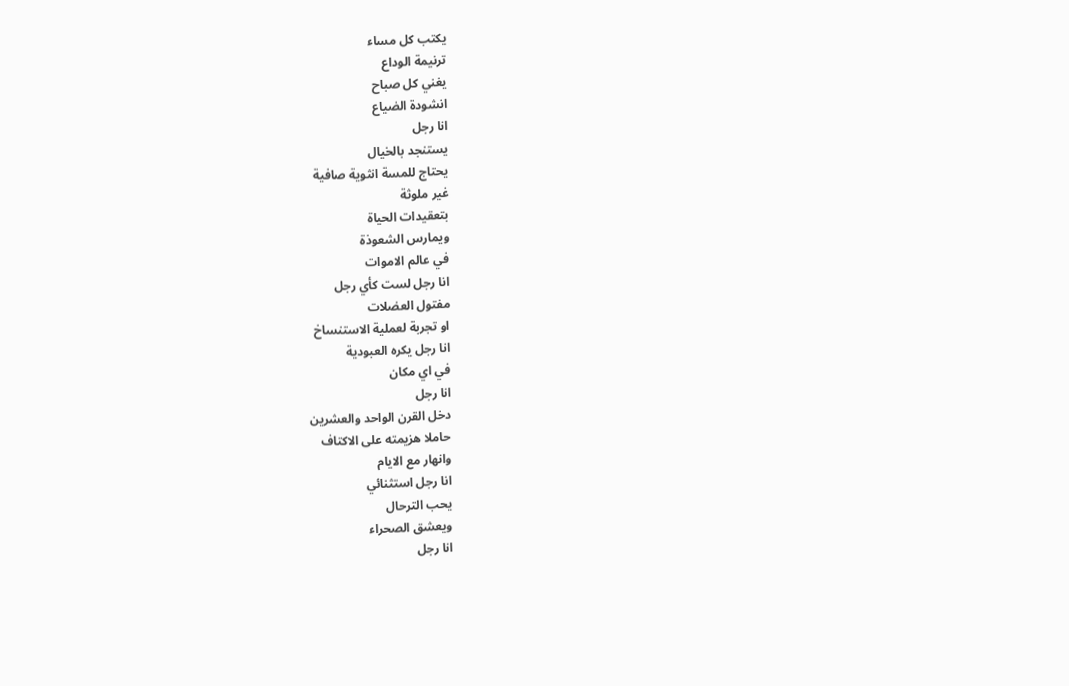يكتب كل مساء
ترنيمة الوداع
يغني كل صباح
انشودة الضياع
انا رجل
يستنجد بالخيال
يحتاج للمسة انثوية صافية
غير ملوثة
بتعقيدات الحياة
ويمارس الشعوذة
في عالم الاموات
انا رجل لست كأي رجل
مفتول العضلات
او تجربة لعملية الاستنساخ
انا رجل يكره العبودية
في اي مكان
انا رجل
دخل القرن الواحد والعشرين
حاملا هزيمته على الاكتاف
وانهار مع الايام
انا رجل استثنائي
يحب الترحال
ويعشق الصحراء
انا رجل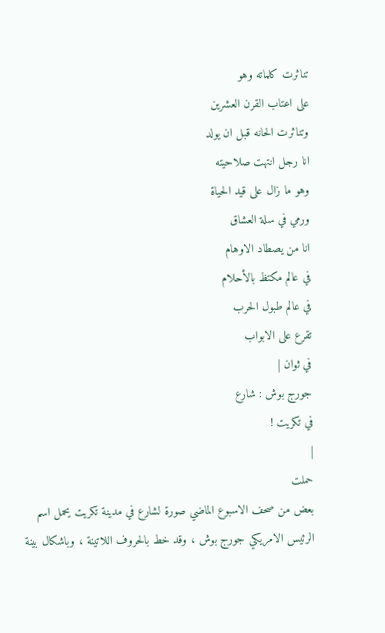تناثرت كلماته وهو
على اعتاب القرن العشرين
وتناثرت الحانه قبل ان يولد
انا رجل انتهت صلاحيته
وهو ما زال على قيد الحياة
ورمي في سلة العشاق
انا من يصطاد الاوهام
في عالم مكتظ بالأحلام
في عالم طبول الحرب
تقرع على الابواب
في ثوان |
جورج بوش : شارع
في تكريت !
|
حملت
بعض من صحف الاسبوع الماضي صورة لشارع في مدينة تكريت يحمل اسم
الرئيس الامريكي جورج بوش ، وقد خط بالحروف اللاتينة ، وباشكال بينة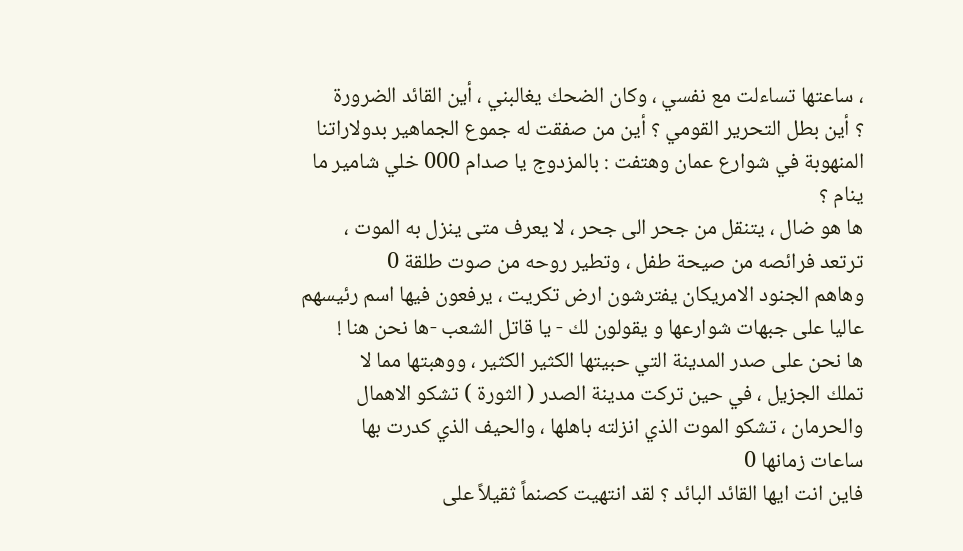، ساعتها تساءلت مع نفسي ، وكان الضحك يغالبني ، أين القائد الضرورة
؟ أين بطل التحرير القومي ؟ أين من صفقت له جموع الجماهير بدولاراتنا
المنهوبة في شوارع عمان وهتفت : بالمزدوج يا صدام 000 خلي شامير ما
ينام ؟
ها هو ضال ، يتنقل من جحر الى جحر ، لا يعرف متى ينزل به الموت ،
ترتعد فرائصه من صيحة طفل ، وتطير روحه من صوت طلقة 0
وهاهم الجنود الامريكان يفترشون ارض تكريت ، يرفعون فيها اسم رئيسهم
عاليا على جبهات شوارعها و يقولون لك - يا قاتل الشعب -ها نحن هنا !
ها نحن على صدر المدينة التي حبيتها الكثير الكثير ، ووهبتها مما لا
تملك الجزيل ، في حين تركت مدينة الصدر ( الثورة ) تشكو الاهمال
والحرمان ، تشكو الموت الذي انزلته باهلها ، والحيف الذي كدرت بها
ساعات زمانها 0
فاين انت ايها القائد البائد ؟ لقد انتهيت كصنماً ثقيلاً على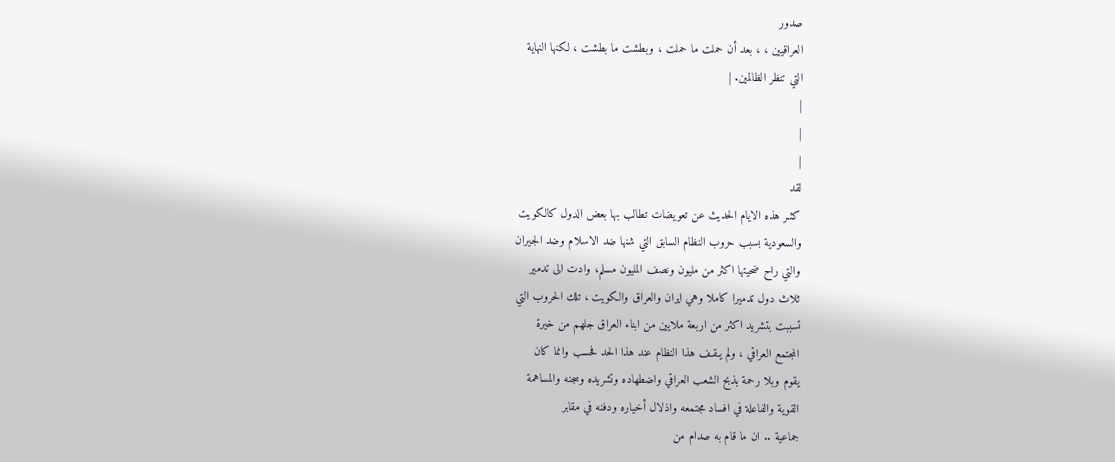صدور
العراقيين ، ، بعد أن حملت ما حملت ، وبطشت ما بطشت ، لكنها النهاية
التي تنظر الظالمين. |
|
|
|
لقد
كثـر هذه الايام الحديث عن تعويضات تطالب بها بعض الدول كالكويت
والسعودية بسبب حروب النظام السابق التي شنها ضد الاسلام وضد الجيران
والتي راح ضحيتها اكثر من مليون ونصف المليون مسلم، وادت الى تدمير
ثلاث دول تدميرا كاملا وهي ايران والعراق والكويت ، تلك الحروب التي
تسببت بتشريد اكثر من اربعة ملايين من ابناء العراق جلهم من خيرة
المجتمع العراقي ، ولم يـقـف هذا النظام عند هذا الحد فحسب وانما كان
يقوم وبلا رحمة بذبح الشعب العراقي واضطهاده وتشريده وسجنه والمساهمة
القوية والفاعلة في افساد مجتمعه واذلال أخياره ودفنه في مقابر
جماعية .. ان ما قام به صدام من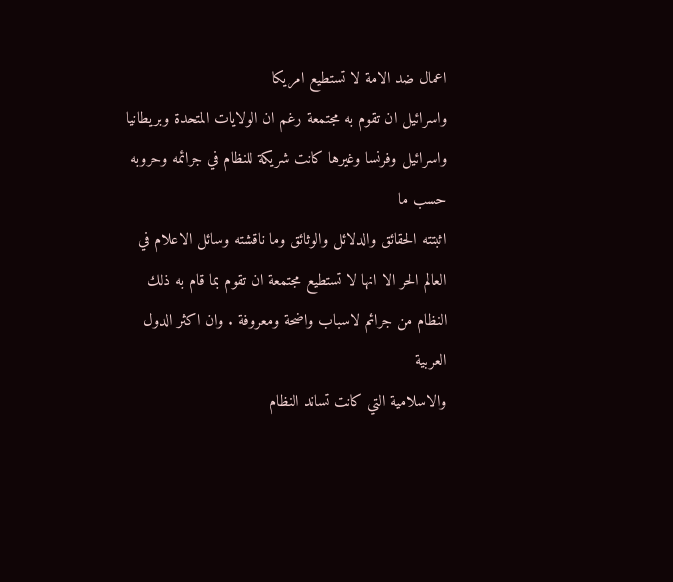اعمال ضد الامة لا تستطيع امريكا
واسرائيل ان تقوم به مجتمعة رغم ان الولايات المتحدة وبريطانيا
واسرائيل وفرنسا وغيرها كانت شريكة للنظام في جرائمه وحروبه حسب ما
اثبتته الحقائق والدلائل والوثائق وما ناقشته وسائل الاعلام في
العالم الحر الا انها لا تستطيع مجتمعة ان تقوم بما قام به ذلك
النظام من جرائم لاسباب واضحة ومعروفة . وان اكثر الدول العربية
والاسلامية التي كانت تساند النظام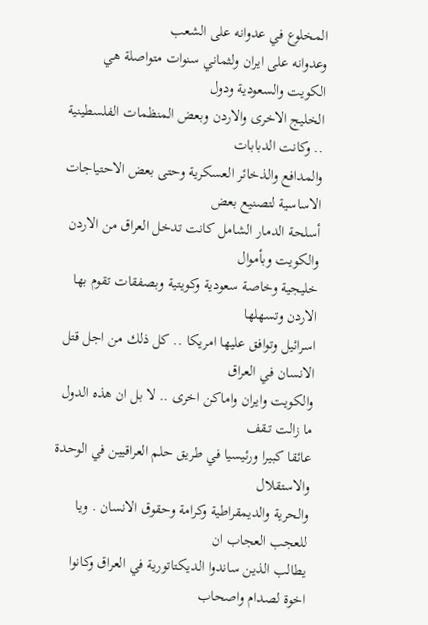المخلوع في عدوانه على الشعب
وعدوانه على ايران ولثماني سنوات متواصلة هي الكويت والسعودية ودول
الخليج الاخرى والاردن وبعض المنظمات الفلسطينية .. وكانت الدبابات
والمدافع والذخائر العسكرية وحتى بعض الاحتياجات الاساسية لتصنيع بعض
أسلحة الدمار الشامل كانت تدخل العراق من الاردن والكويت وبأموال
خليجية وخاصة سعودية وكويتية وبصفقات تقوم بها الاردن وتسهلها
اسرائيل وتوافق عليها امريكا .. كل ذلك من اجل قتل الانسان في العراق
والكويت وايران واماكن اخرى .. لا بل ان هذه الدول ما زالت تـقف
عائقا كبيرا ورئيسيا في طريق حلم العراقيين في الوحدة والاستقلال
والحرية والديمقراطية وكرامة وحقوق الانسان . ويا للعجب العجاب ان
يطالب الذين ساندوا الديكتاتورية في العراق وكانوا اخوة لصدام واصحاب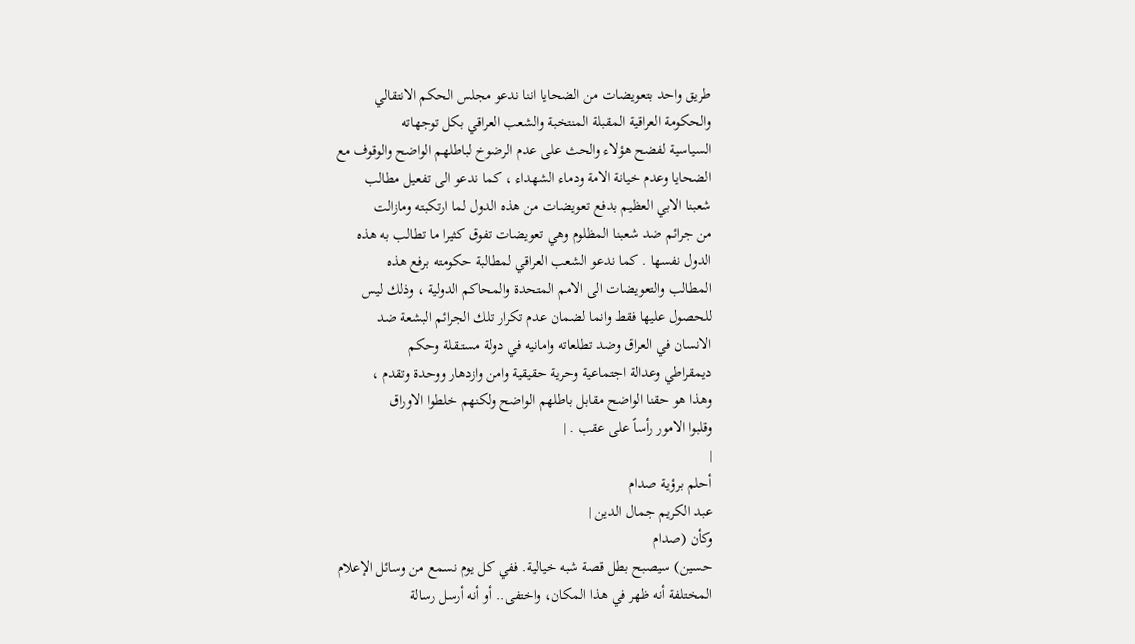طريق واحد بتعويضات من الضحايا اننا ندعو مجلس الحكم الانتقالي
والحكومة العراقية المقبلة المنتخبة والشعب العراقي بكل توجهاته
السياسية لفضح هؤلاء والحث على عدم الرضوخ لباطلهم الواضح والوقوف مع
الضحايا وعدم خيانة الامة ودماء الشهداء ، كما ندعو الى تفعيل مطالب
شعبنا الابي العظيم بدفع تعويضات من هذه الدول لما ارتكبته ومازالت
من جرائم ضد شعبنا المظلوم وهي تعويضات تفوق كثيرا ما تطالب به هذه
الدول نفسها . كما ندعو الشعب العراقي لمطالبة حكومته برفع هذه
المطالب والتعويضات الى الامم المتحدة والمحاكم الدولية ، وذلك ليس
للحصول عليها فقط وانما لضمان عدم تكرار تلك الجرائم البشعة ضد
الانسان في العراق وضد تطلعاته وامانيه في دولة مستـقـلة وحكم
ديمقراطي وعدالة اجتماعية وحرية حقيقية وامن وازدهار ووحدة وتقدم ،
وهذا هو حقنا الواضح مقابل باطلهم الواضح ولكنهم خلطوا الاوراق
وقلبوا الامور رأساً على عقب . |
|
أحلم برؤية صدام
عبد الكريم جمال الدين |
وكأن (صدام
حسين) سيصبح بطل قصة شبه خيالية. ففي كل يوم نسمع من وسائل الإعلام
المختلفة أنه ظهر في هذا المكان، واختفى.. أو أنه أرسل رسالة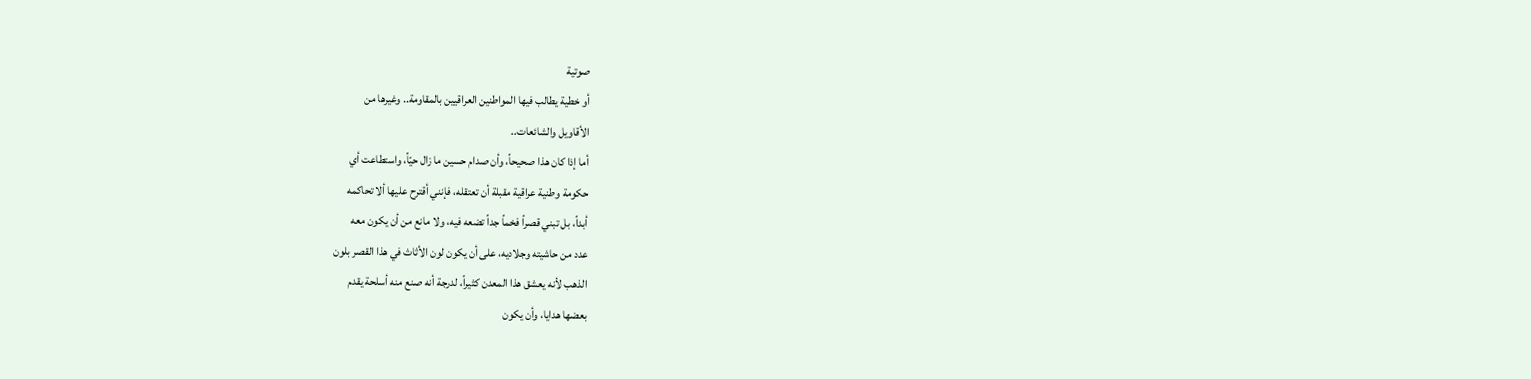صوتية
أو خطية يطالب فيها المواطنين العراقيين بالمقاومة.. وغيرها من
الأقاويل والشائعات..
أما إذا كان هذا صحيحاً، وأن صدام حسين ما زال حيّاً، واستطاعت أي
حكومة وطنية عراقية مقبلة أن تعتقله، فإنني أقترح عليها ألا تحاكمه
أبداً، بل تبني قصراً فخماً جداً تضعه فيه، ولا مانع من أن يكون معه
عدد من حاشيته وجلاديه، على أن يكون لون الأثاث في هذا القصر بلون
الذهب لأنه يعشق هذا المعدن كثيراً، لدرجة أنه صنع منه أسلحة يقدم
بعضها هدايا، وأن يكون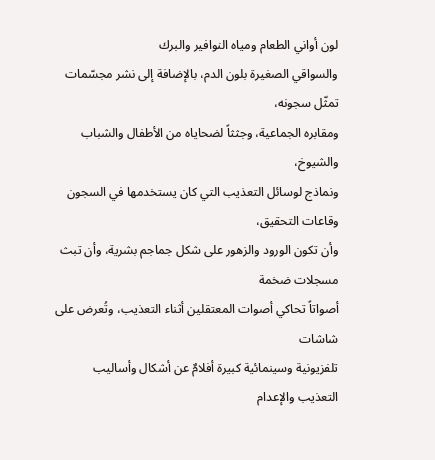لون أواني الطعام ومياه النوافير والبرك
والسواقي الصغيرة بلون الدم، بالإضافة إلى نشر مجسّمات تمثّل سجونه،
ومقابره الجماعية، وجثثاً لضحاياه من الأطفال والشباب والشيوخ،
ونماذج لوسائل التعذيب التي كان يستخدمها في السجون وقاعات التحقيق،
وأن تكون الورود والزهور على شكل جماجم بشرية، وأن تبث مسجلات ضخمة
أصواتاً تحاكي أصوات المعتقلين أثناء التعذيب، وتُعرض على شاشات
تلفزيونية وسينمائية كبيرة أفلامٌ عن أشكال وأساليب التعذيب والإعدام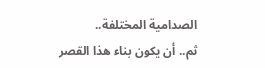الصدامية المختلفة..
ثم.. أن يكون بناء هذا القصر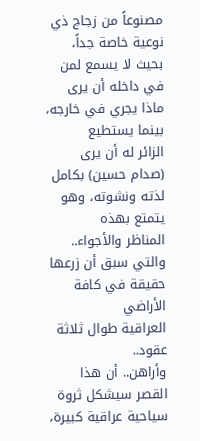مصنوعاً من زجاج ذي نوعية خاصة جداً،
بحيث لا يسمع لمن في داخله أن يرى ماذا يجري في خارجه، بينما يستطيع
الزائر له أن يرى (صدام حسين) بكامل لذته ونشوته، وهو يتمتع بهذه
المناظر والأجواء.. والتي سبق أن زرعها حقيقة في كافة الأراضي
العراقية طوال ثلاثة عقود..
وأراهن.. أن هذا القصر سيشكل ثروة سياحية عراقية كبيرة،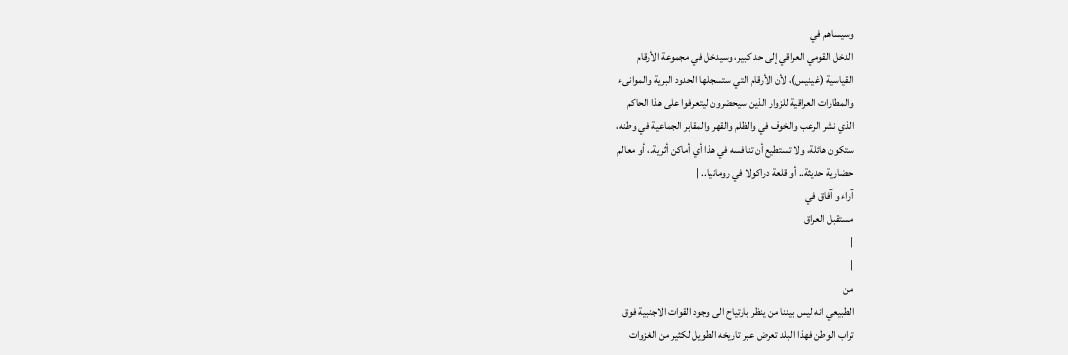وسيساهم في
الدخل القومي العراقي إلى حد كبير، وسيدخل في مجموعة الأرقام
القياسية (غينيس)، لأن الأرقام التي ستسجلها الحدود البرية والموانىء
والمطارات العراقية للزوار الذين سيحضرون ليتعرفوا على هذا الحاكم
الذي نشر الرعب والخوف في والظلم والقهر والمقابر الجماعية في وطنه،
ستكون هائلة، ولا تستطيع أن تنافسه في هذا أي أماكن أثرية.، أو معالم
حضارية حديثة.. أو قلعة دراكولا في رومانيا.. |
آراء و آفاق في
مستقبل العراق
|
|
من
الطبيعي انه ليس بيننا من ينظر بارتياح الى وجود القوات الاجنبية فوق
تراب الوطن فهذا البلد تعرض عبر تاريخه الطويل لكثير من الغزوات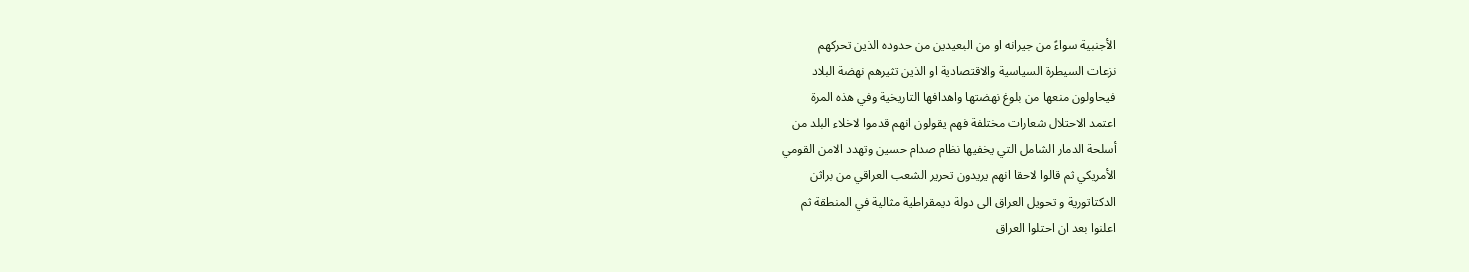الأجنبية سواءً من جيرانه او من البعيدين من حدوده الذين تحركهم
نزعات السيطرة السياسية والاقتصادية او الذين تثيرهم نهضة البلاد
فيحاولون منعها من بلوغ نهضتها واهدافها التاريخية وفي هذه المرة
اعتمد الاحتلال شعارات مختلفة فهم يقولون انهم قدموا لاخلاء البلد من
أسلحة الدمار الشامل التي يخفيها نظام صدام حسين وتهدد الامن القومي
الأمريكي ثم قالوا لاحقا انهم يريدون تحرير الشعب العراقي من براثن
الدكتاتورية و تحويل العراق الى دولة ديمقراطية مثالية في المنطقة ثم
اعلنوا بعد ان احتلوا العراق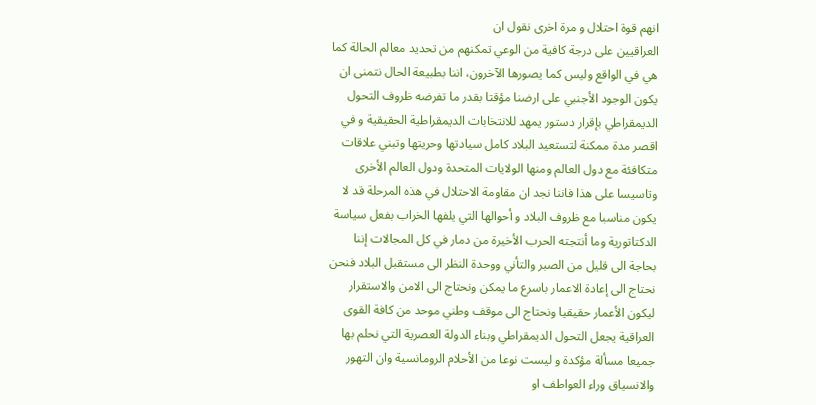انهم قوة احتلال و مرة اخرى نقول ان
العراقيين على درجة كافية من الوعي تمكنهم من تحديد معالم الحالة كما
هي في الواقع وليس كما يصورها الآخرون، اننا بطبيعة الحال نتمنى ان
يكون الوجود الأجنبي على ارضنا مؤقتا بقدر ما تفرضه ظروف التحول
الديمقراطي بإقرار دستور يمهد للانتخابات الديمقراطية الحقيقية و في
اقصر مدة ممكنة لتستعيد البلاد كامل سيادتها وحريتها وتبني علاقات
متكافئة مع دول العالم ومنها الولايات المتحدة ودول العالم الأخرى
وتاسيسا على هذا فاننا نجد ان مقاومة الاحتلال في هذه المرحلة قد لا
يكون مناسبا مع ظروف البلاد و أحوالها التي يلفها الخراب بفعل سياسة
الدكتاتورية وما أنتجته الحرب الأخيرة من دمار في كل المجالات إننا
بحاجة الى قليل من الصبر والتأني ووحدة النظر الى مستقبل البلاد فنحن
نحتاج الى إعادة الاعمار باسرع ما يمكن ونحتاج الى الامن والاستقرار
ليكون الأعمار حقيقيا ونحتاج الى موقف وطني موحد من كافة القوى
العراقية يجعل التحول الديمقراطي وبناء الدولة العصرية التي نحلم بها
جميعا مسألة مؤكدة و ليست نوعا من الأحلام الرومانسية وان التهور
والانسياق وراء العواطف او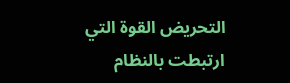التحريض القوة التي ارتبطت بالنظام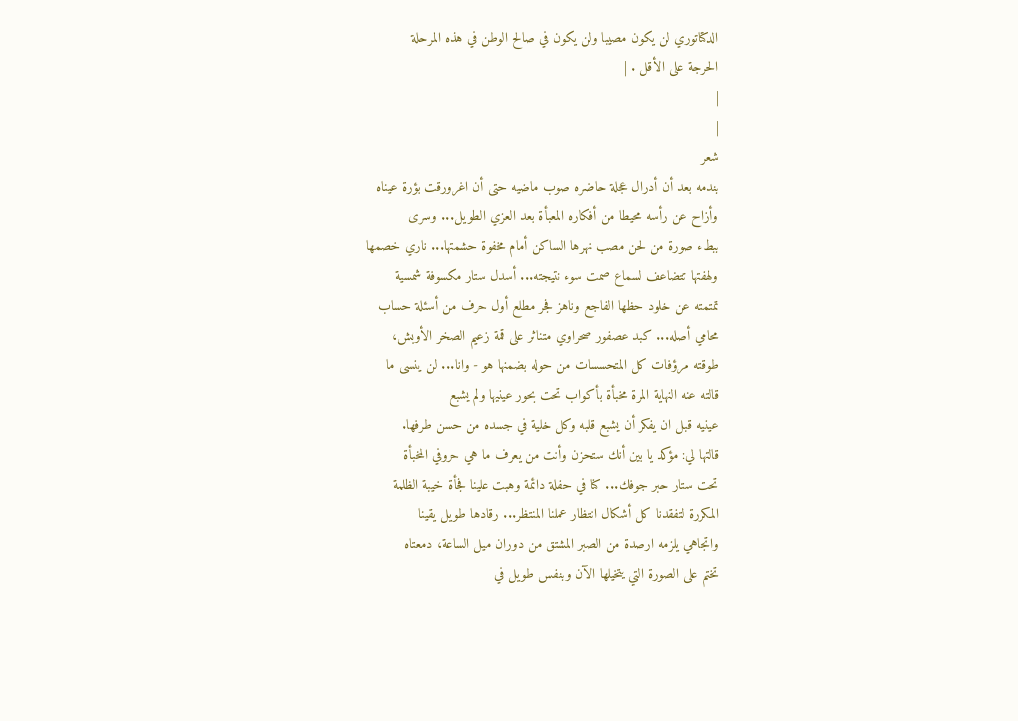الدكتاتوري لن يكون مصيبا ولن يكون في صالح الوطن في هذه المرحلة
الحرجة على الأقل . |
|
|
شعر
بندمه بعد أن أدرال عجلة حاضره صوب ماضيه حتى أن اغرورقت بؤرة عيناه
وأزاح عن رأسه محيطا من أفكاره المعبأة بعد العزي الطويل... وسرى
ببطء صورة من لحن مصب نهرها الساكن أمام مخفوة حشمتها... ناري خصمها
ولهفتها تتضاعف لسماع صمت سوء نتيجته... أسدل ستار مكسوفة شمسية
تمتمته عن خلود حظها الفاجع وناهز فجر مطلع أول حرف من أسئلة حساب
محامي أصله... كبد عصفور صحراوي متناثر على قمة زعيم الصخر الأوبش،
طوقته مرؤفات كل المتحسسات من حوله بضمنها هو - وانا... لن ينسى ما
قالته عنه النهاية المرة مخبأة بأكواب تحت بحور عينيها ولم يشبع
عينيه قبل ان يفكر أن يشبع قلبه وكل خلية في جسده من حسن طرفها.
قالتها لي: مؤكد يا بين أنك ستحزن وأنت من يعرف ما هي حروفي المخبأة
تحت ستار حبر جوفك... كنا في حفلة دائمة وهبت علينا فجأة خيبة الظلمة
المكررة لتفقدنا كل أشكال انتظار عملنا المنتظر... رقادها طويل يقينا
واتجاهي يلزمه ارصدة من الصبر المشتق من دوران ميل الساعة، دمعتاه
تختم على الصورة التي يتخيلها الآن وبنفس طويل في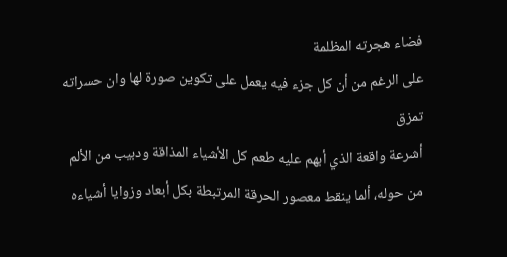فضاء هجرته المظلمة
على الرغم من أن كل جزء فيه يعمل على تكوين صورة لها وان حسراته تمزق
أشرعة واقعة الذي أبهم عليه طعم كل الأشياء المذاقة ودبيب من الألم
من حوله، ألما ينقط معصور الحرقة المرتبطة بكل أبعاد وزوايا أشياءه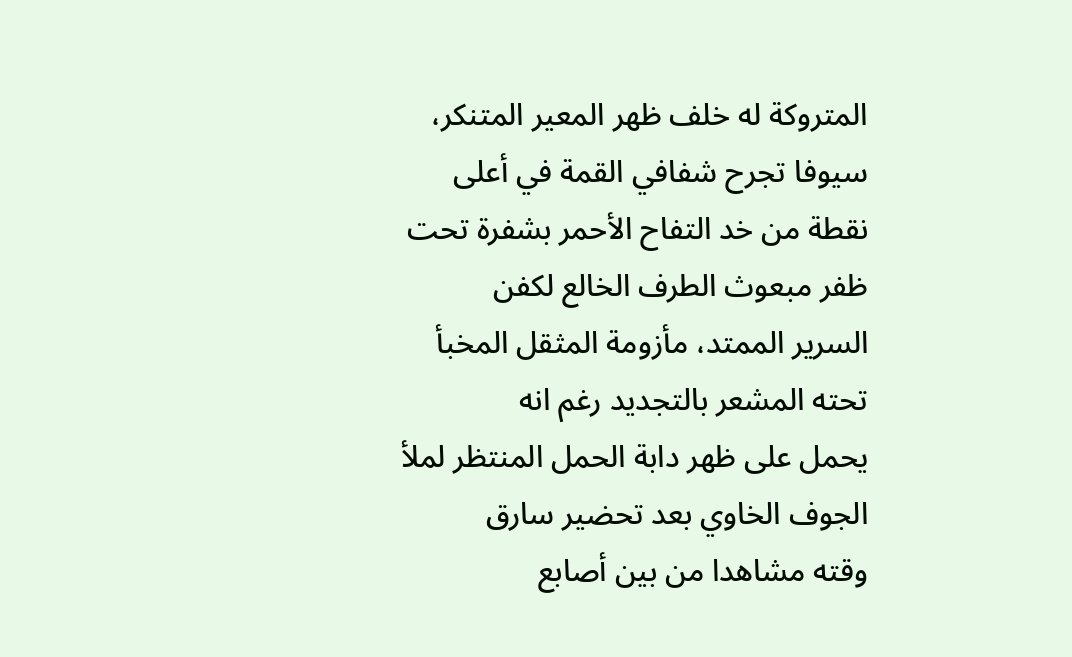المتروكة له خلف ظهر المعير المتنكر، سيوفا تجرح شفافي القمة في أعلى
نقطة من خد التفاح الأحمر بشفرة تحت ظفر مبعوث الطرف الخالع لكفن
السرير الممتد، مأزومة المثقل المخبأ تحته المشعر بالتجديد رغم انه
يحمل على ظهر دابة الحمل المنتظر لملأ الجوف الخاوي بعد تحضير سارق
وقته مشاهدا من بين أصابع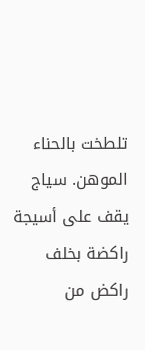تلطخت بالحناء الموهن. سياج يقف على أسيجة
راكضة بخلف راكض من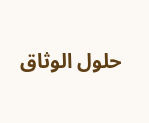حلول الوثاق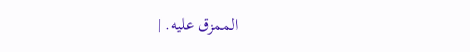الممزق عليه. |